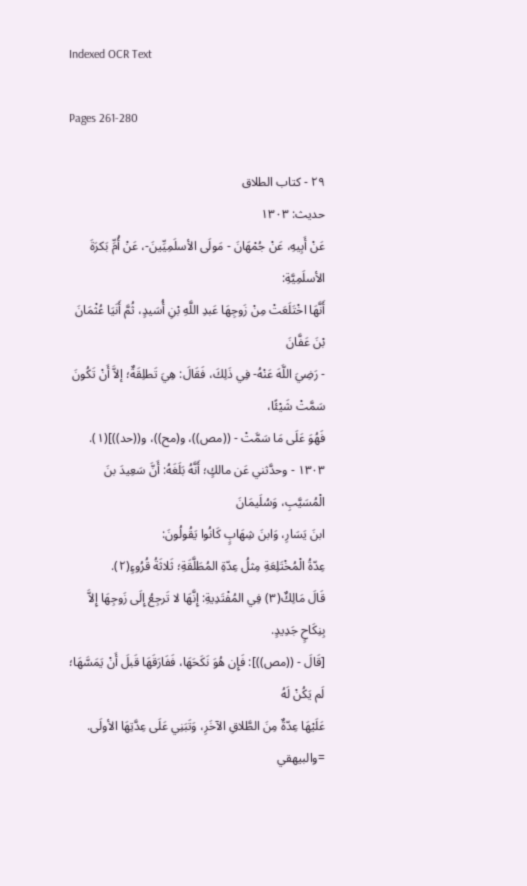Indexed OCR Text

Pages 261-280

٢٩ - كتاب الطلاق
حديث: ١٣٠٣
عَنْ أَبِيهِ، عَنْ جُمْهَانَ - مَولَى الأسلَمِيِّينَ-، عَنْ أُمِّ بَكرَةَ الأسلَمِيَّةِ:
أَنَّهَا اخْتَلَعَتْ مِنْ زَوجِهَا عَبدِ اللَّهِ بْنِ أُسَيدٍ، ثُمَّ أَنَيَا عُثْمَانَ بْنَ عَفَّانَ
- رَضِيَ اللَّهَ عَنْهُ- فِي ذَلِكَ، فَقَالَ: هِيَ تَطلِقَةٌ؛ إلاَّ أَنْ تَكُونَ سَمَّتْ شَيْئًا،
فَهُوَ عَلَى مَا سَمَّتْ - ((مص))، و(مح))، و((حد))](١).
١٣٠٣ - وحدَّثني عَن مالكٍ؛ أَنَّهُ بَلَغَهُ: أَنَّ سَعِيدَ بنَ الْمُسَيَّبِ، وَسُلَيمَانَ
ابنَ يَسَارِ، وَابنَ شِهَابٍ كَانُوا يَقُولُونَ:
عِدّةُ الْمُخْتَلِعَةِ مِثلُ عِدّةِ المُطَلَّقَةِ؛ ثَلاثَةُ قُرُوءٍ(٢).
قَالَ مَالِكٌ(٣) فِي المُفْتَدِيةِ: إِنَّهَا لا تَرجِعُ إِلَى زَوجِهَا إِلاَّ بِنِكَاحٍ جَدِيدٍ.
[قَالَ - ((مص))]: فَإِن هُوَ نَكَحَهَا، فَفَارَقَهَا قَبلَ أَنْ يَمَسَّهَا؛ لَم يَكُنْ لَهُ
عَلَيْهَا عِدّةٌ مِنَ الطَّلاقِ الآخَرِ، وَتَبَنِي عَلَى عِدَّتِهَا الأولَى.
=والبيهقي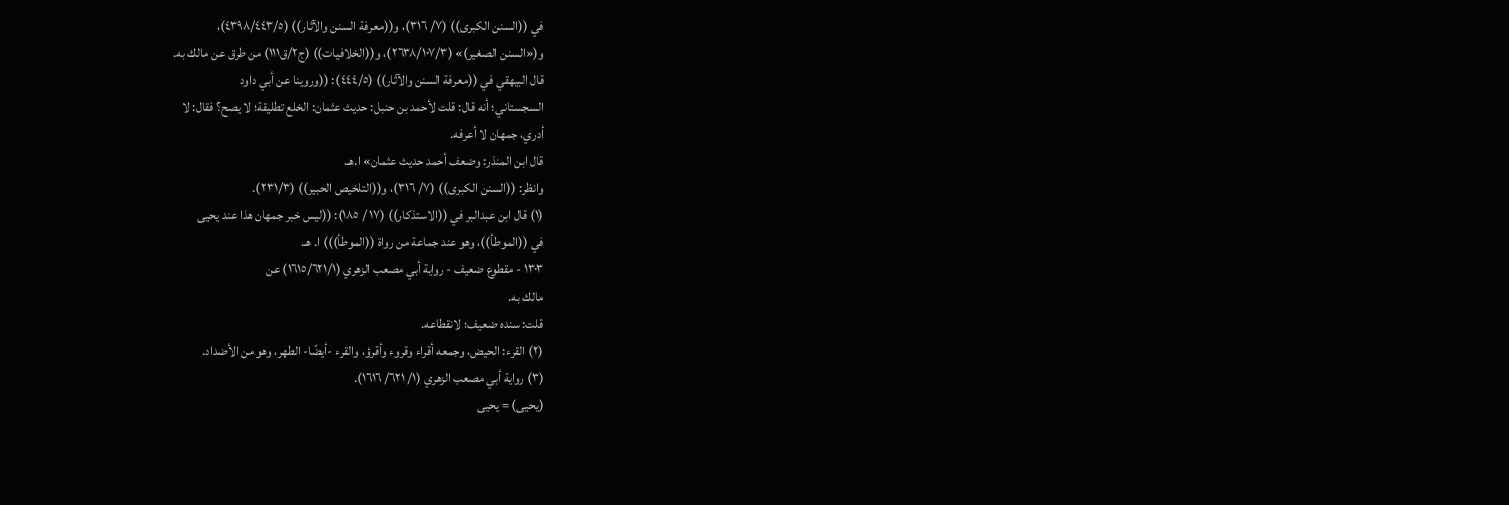في ((السنن الكبرى)) (٧/ ٣١٦)، و((معرفة السنن والآثار)) (٤٣٩٨/٤٤٣/٥)،
و(«السنن الصغير)» (٢٦٣٨/١٠٧/٣)، و((الخلافيات)) (ج٢/ق١١١) من طرق عن مالك به.
قال البيهقي في ((معرفة السنن والآثار)) (٤٤٤/٥): ((وروينا عن أبي داود
السجستاني؛ أنه قال: قلت لأحمد بن حنبل: حديث عثمان: الخلع تطليقة؛ لا يصح؟ فقال: لا
أدري، جمهان لا أعرفه.
قال ابن المنذر: وضعف أحمد حدیث عثمان» ا.هـ.
وانظر: ((السنن الكبرى)) (٧/ ٣١٦)، و((التلخيص الحبير)) (٢٣١/٣).
(١) قال ابن عبدالبر في ((الاستذكار)) (١٧ / ١٨٥): ((ليس خبر جمهان هذا عند يحيى
في ((الموطأ))، وهو عند جماعة من رواة ((الموطأ))) ا. هـ.
١٣٠٣ - مقطوع ضعيف - رواية أبي مصعب الزهري (١٦١٥/٦٢١/١) عن
مالك به.
قلت: سنده ضعيف؛ لانقطاعه.
(٢) القرء: الحيض، وجمعه أقراء وقروء وأقرؤ، والقرء -أيضًا- الطهر، وهو من الأضداد.
(٣) رواية أبي مصعب الزهري (١/ ٦٢١/ ١٦١٦).
(يحيى) = يحيى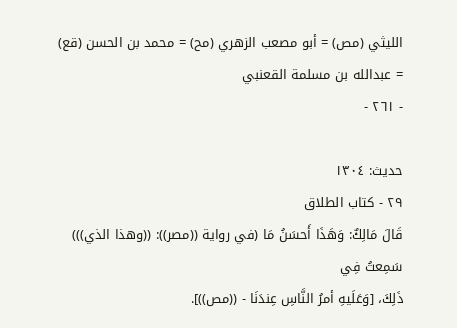الليثي (مص) = أبو مصعب الزهري (مح) = محمد بن الحسن (قع) = عبدالله بن مسلمة القعنبي
- ٢٦١ -

حديث: ١٣٠٤
٢٩ - كتاب الطلاق
قَالَ مَالِكٌ: وَهَذَا أَحسَنُ مَا (في رواية ((مصر)): ((وهذا الذي))) سَمِعتُ فِي
ذَلِكَ، [وَعَلَيهِ أمرُ النَّاسِ عِندَنَا - ((مص))].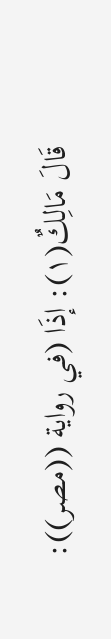قَالَ مَالِكٌ(١): إذَا (في رواية ((مصر)):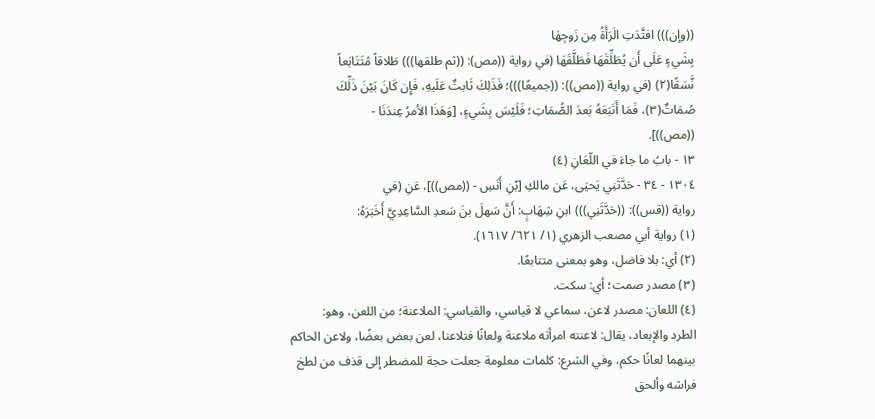((وإن))) افتَّدَتِ الَرَأَةُ مِن زَوجِهَا
بِشَيءٍ عَلَى أَن يُطَلِّقَهَا فَطَلَّقَهَا (في رواية ((مص): ((ثم طلقها))) طَلاقاً مُتَتَابَعاً
نَّسَقًا(٢) (في رواية ((مص)): ((جميعًا)))؛ فَذَلِكَ ثَابتٌ عَلَيهِ، فَإِن كَانَ بَيْنَ ذَلِّكَ
صُمَاتٌ(٣)، فَمَا أَتَبَعَهُ بَعدَ الصُّمَاتِ؛ فَلَيْسَ بِشَيءٍ، [وَهَذَا الأمرُ عِندَنَا -
((مص))].
١٣ - بابُ ما جاءَ في اللّعَانِ (٤)
١٣٠٤ - ٣٤ - حَدَّثَنِي يَحيَى، عَن مالكِ [بْنِ أَنَسِ - ((مص))]، عَنِ (في
رواية ((قس)): ((حَدَّثَنِي))) ابنِ شِهَابٍ: أَنَّ سَهلَ بنَ سَعدِ السَّاعِدِيَّ أَخَبَرَهُ:
(١) رواية أبي مصعب الزهري (١/ ٦٢١/ ١٦١٧).
(٢) أي: بلا فاضل، وهو بمعنى متتابعًا.
(٣) مصدر صمت؛ أي: سكت.
(٤) اللعان: مصدر لاعن، سماعي لا قياسي، والقياسي: الملاعنة؛ من اللعن، وهو:
الطرد والإبعاد، يقال: لاعنته امرأته ملاعنة ولعانًا فتلاعنا، لعن بعض بعضًا، ولاعن الحاكم
بينهما لعانًا حكم، وفي الشرع: كلمات معلومة جعلت حجة للمضطر إلى قذف من لطخ
فراشه وألحق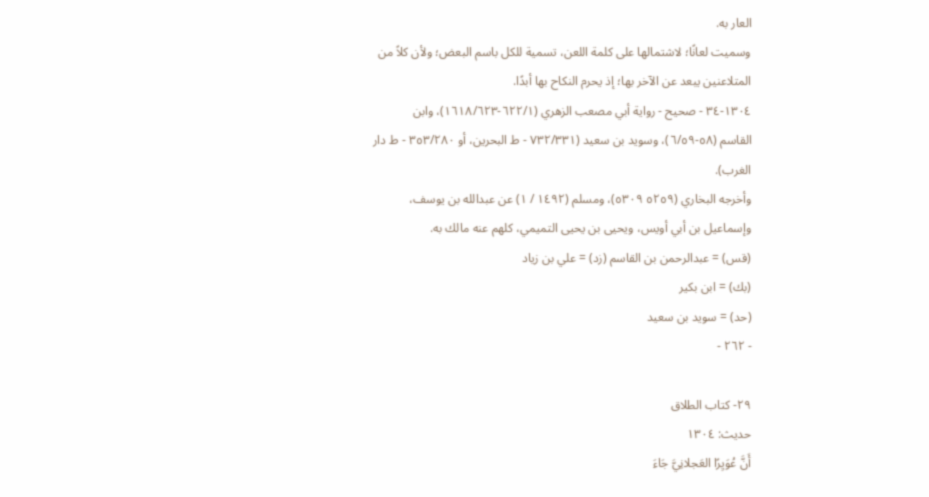العار به.
وسميت لعانًا؛ لاشتمالها على كلمة اللعن، تسمية للكل باسم البعض؛ ولأن كلاً من
المتلاعنين يبعد عن الآخر بها؛ إذ يحرم النكاح بها أبدًا.
١٣٠٤-٣٤ - صحيح - رواية أبي مصعب الزهري (٦٢٢/١-١٦١٨/٦٢٣)، وابن
القاسم (٥٨-٦/٥٩)، وسويد بن سعيد (٧٣٢/٣٣١ - ط البحرين، أو ٣٥٣/٢٨٠ - ط دار
الغرب).
وأخرجه البخاري (٥٢٥٩ ٥٣٠٩)، ومسلم (١٤٩٢ / ١) عن عبدالله بن يوسف،
وإسماعيل بن أبي أويس، ويحيى بن يحيى التميمي، كلهم عنه مالك به.
(قس) = عبدالرحمن بن القاسم (زد) = علي بن زياد
(بك) = ابن بکیر
(حد) = سويد بن سعيد
- ٢٦٢ -

٢٩- كتاب الطلاق
حديث: ١٣٠٤
أَنَّ عُوَيِرًا العَجلانِيَّ جَاءَ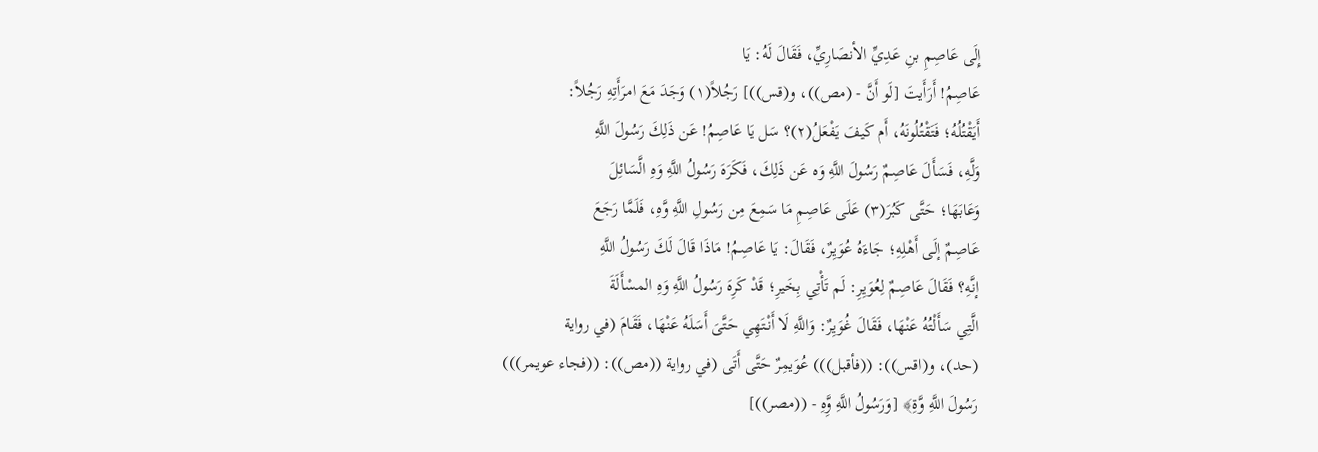إِلَى عَاصِمِ بنِ عَدِيِّ الأنصَارِيِّ، فَقَالَ لَهُ: يَا
عَاصِمُ! أَرَأَيتَ [لَو أَنَّ - (مص))، و(قس))] رَجُلاً(١) وَجَدَ مَعَ امرَأَتِهِ رَجُلاً:
أَيَقْتُلُهُ؛ فَتَقْتُلُونَهُ، أَم كَيفَ يَفْعَلُ(٢)؟ سَل يَا عَاصِمُ! عَن ذَلِكَ رَسُولَ اللَّهِ
وَلَّهِ، فَسَأَلَ عَاصِمٌ رَسُولَ اللَّهِ وَه عَن ذَلِكَ، فَكَرَهَ رَسُولُ اللَّهِ وَهِ الَّسَائِلَ
وَعَابَهَا؛ حَتَّى كَبُرَ(٣) عَلَى عَاصِمِ مَا سَمِعَ مِن رَسُولِ اللَّهِ وَّهِ، فَلَمَّا رَجَعَ
عَاصِمٌ إلَى أَهْلِهِ؛ جَاءَهُ عُوَيِرٌ، فَقَالَ: يَا عَاصِمُ! مَاذَا قَالَ لَكَ رَسُولُ اللَّهِ
إنَّهِ؟ فَقَالَ عَاصِمٌ لِعُوَيِرِ: لَم تَأْتِي بِخَيرِ؛ قَدْ كَرِهَ رَسُولُ اللَّهِ وَهِ المسْأَلَةَ
الَّتِي سَأَلْتُهُ عَنْهَا، فَقَالَ غُوَيِرٌ: وَاللَّهِ لَا أَنْتَهِي حَتَّىَ أَسَلَهُ عَنْهَا، فَقَامَ (في رواية
(حد)، و(اقس)): ((فأقبل))) عُوَيمِرٌ حَتَّى أَتَى (في رواية ((مص)): ((فجاء عويمر)))
رَسُولَ اللَّهِ وَّةِ﴾ [وَرَسُولُ اللَّهِ وَِّهِ - ((مصر))]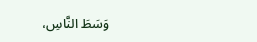وَسَطَ النَّاسِ،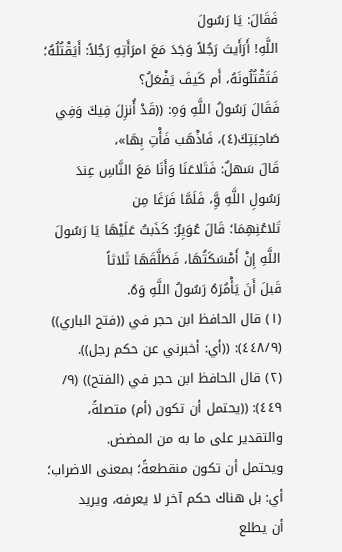فَقَالَ: يَا رَسُولَ
اللَّهِ! أَرَأَيتَ رَجُلاً وَجَدَ مَعَ امرَأَتِهِ رَجُلاً: أَيَقْتُلُهُ؛ فَتَقْتُلُونَهُ، أَم كَيفَ يَفْعَلُ؟
فَقَالَ رَسُولُ اللَّهِ وَهِ: ((قَدْ أُنزِلَ فِيكَ وَفِي صَاحِبَتِكَ(٤)، فَاذْهَب فَأْتِ بِهَا»،
قَالَ سَهلٌ: فَتَلاعَنَا وَأَنَا مَعَ النَّاسِ عِندَ رَسُولِ اللَّهِ وَِّ، فَلَمَّا فَرَغَا مِن
تَلاعُنِهِمَا؛ قَالَ عُوَيِرٌ: كَذَبتُ عَلَيْهَا يَا رَسُولَ اللَّهِ إِنْ أَمْسَكَتُهَا، فَطَلَّقَهَا ثَلاثاً
قَبلَ أَنَ يَأْمُرَهُ رَسُولُ اللَّهِ وَهُ.
(١) قال الحافظ ابن حجر في ((فتح الباري)) (٤٤٨/٩): ((أي: أخبرني عن حكم رجل)).
(٢) قال الحافظ ابن حجر في (الفتح)) (٩/ ٤٤٩): ((يحتمل أن تكون (أم) متصلةً،
والتقدير على ما به من المضض.
ويحتمل أن تكون منقطعةً؛ بمعنى الاضراب؛ أي: بل هناك حكم آخر لا يعرفه، ويريد
أن يطلع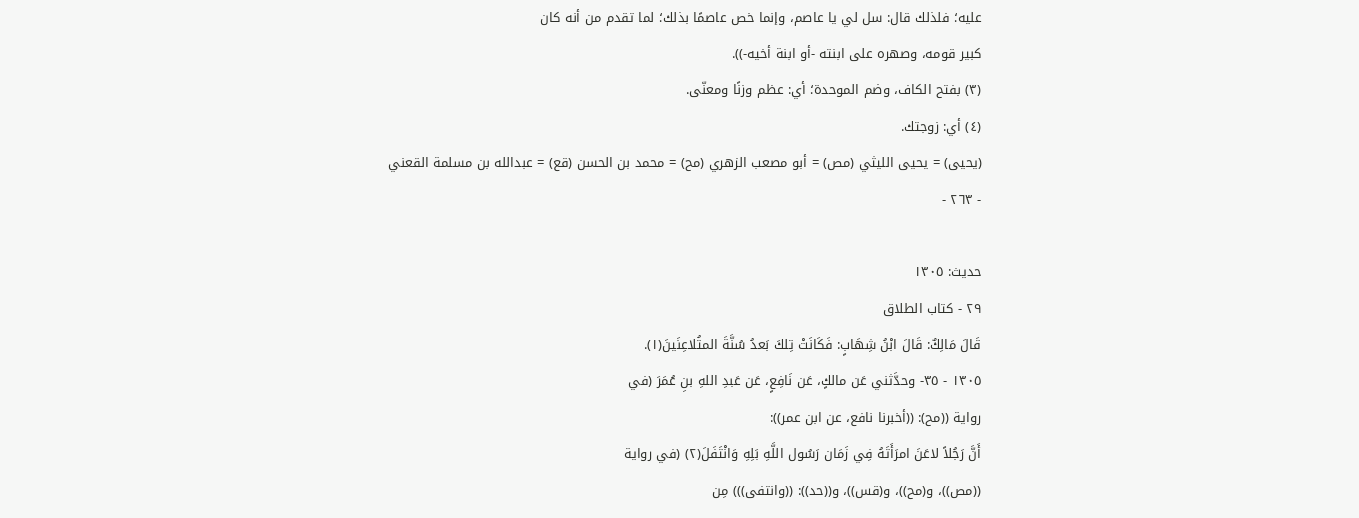عليه؛ فلذلك قال: سل لي يا عاصم، وإنما خص عاصمًا بذلك؛ لما تقدم من أنه كان
کبیر قومه، وصهره على ابنته -أو ابنة أخيه-)).
(٣) بفتح الكاف، وضم الموحدة؛ أي: عظم وزنًا ومعنّى.
(٤) أي: زوجتك.
(يحيى) = يحيى الليثي (مص) = أبو مصعب الزهري (مح) = محمد بن الحسن (قع) = عبدالله بن مسلمة القعني
- ٢٦٣ -

حديث: ١٣٠٥
٢٩ - كتاب الطلاق
قَالَ مَالِكٌ: قَالَ ابْنُ شِهَابٍ: فَكَانَتْ تِلكَ بَعدُ سُنَّةَ المتُلاعِنَينَ(١).
١٣٠٥ - ٣٥- وحدَّثني عَن مالكٍ، عَن نَافِعٍ، عَن عَبدِ اللهِ بنِ عُمَرَ (في
رواية ((مح): ((أخبرنا نافع، عن ابن عمر)):
أَنَّ رَجُلاً لاعَنَ امرَأَتَهُ فِي زَمَان رَسُول اللَّهِ بَلِهِ وَانْتَفَلَ(٢) (في رواية
((مص))، و(مح))، و(قس))، و((حد)): ((وانتفى))) مِن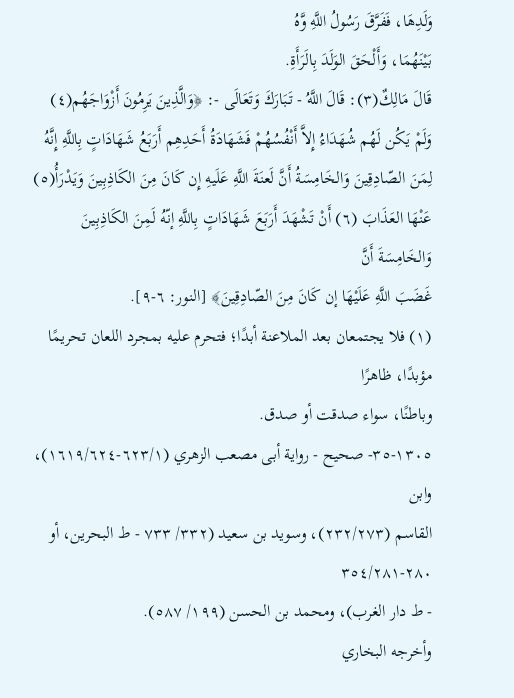وَلَدِهَا، فَفَرَّقَ رَسُولُ اللَّهِ وَّهُ
بَيْنَهُمَا، وَأَلْحَقَ الوَلَدَ بِالَرَأَةِ.
قَالَ مَالِكٌ(٣): قَالَ اللَّهُ - تَبَارَكَ وَتَعَالَى -: ﴿وَالَّذِينَ يَرِمُونَ أَزْوَاجَهُم(٤)
وَلَمْ يَكُن لَهُم شُهَدَاءُ إِلاَّ أَنْفُسُهُمْ فَشَهَادَةُ أَحَدِهِم أَرَبَعُ شَهَادَاتٍ بِاللَّهِ إِنَّهُ
لِمَنَ الصّادِقِينَ وَالخَامِسَةُ أَنَّ لَعنَةَ اللَّهِ عَلَيهِ إِن كَانَ مِنَ الكَاذِبِينَ وَيَدْرَأُ(٥)
عَنْهَا العَذَابَ (٦) أَنْ تَشْهَدَ أَرَبَعَ شَهَادَاتٍ بِاللَّهِ إنّهُ لَمِنَ الكَاذِبِينَ وَالخَامِسَةَ أَنَّ
غَضَبَ اللَّهِ عَلَيْهَا إن كَانَ مِنَ الصّادِقِينَ﴾ [النور: ٦-٩].
(١) فلا يجتمعان بعد الملاعنة أبدًا؛ فتحرم عليه بمجرد اللعان تحريمًا مؤبدًا، ظاهرًا
وباطنًا، سواء صدقت أو صدق.
١٣٠٥-٣٥- صحيح - رواية أبى مصعب الزهري (٦٢٣/١-١٦١٩/٦٢٤)، وابن
القاسم (٢٣٢/٢٧٣)، وسويد بن سعيد (٣٣٢/ ٧٣٣ - ط البحرين، أو ٢٨٠-٣٥٤/٢٨١
- ط دار الغرب)، ومحمد بن الحسن (١٩٩/ ٥٨٧).
وأخرجه البخاري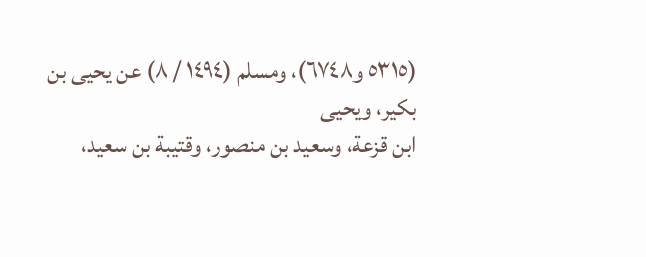(٥٣١٥ و٦٧٤٨)، ومسلم (١٤٩٤ / ٨) عن يحيى بن بكير، ويحيى
ابن قزعة، وسعيد بن منصور، وقتيبة بن سعيد،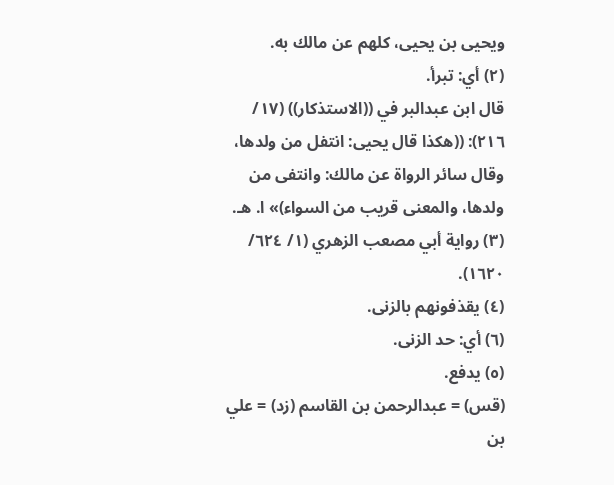ويحيى بن يحيى، كلهم عن مالك به.
(٢) أي: تبرأ.
قال ابن عبدالبر في ((الاستذكار)) (١٧/ ٢١٦): ((هكذا قال يحيى: انتفل من ولدها،
وقال سائر الرواة عن مالك: وانتفى من ولدها، والمعنى قريب من السواء)» ا. هـ.
(٣) رواية أبي مصعب الزهري (١/ ٦٢٤/ ١٦٢٠).
(٤) يقذفونهم بالزنى.
(٦) أي: حد الزنى.
(٥) يدفع.
(قس) = عبدالرحمن بن القاسم (زد) = علي بن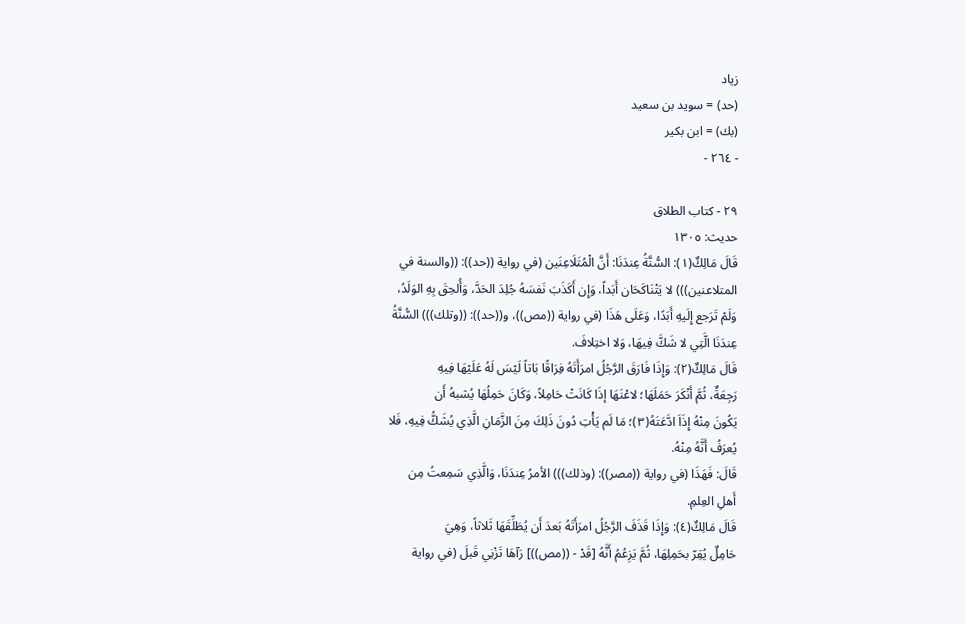زياد
(حد) = سويد بن سعيد
(بك) = ابن بکیر
- ٢٦٤ -

٢٩ - كتاب الطلاق
حديث: ١٣٠٥
قَالَ مَالِكٌ(١): السُّنَّةُ عِندَنَا: أَنَّ الْمُتَلَاعِنَين (في رواية ((حد)): ((والسنة في
المتلاعنين))) لا يَتْنَاكَحَان أَبَداً، وَإِن أَكَذَبَ نَفسَهُ جُلِدَ الحَدَّ، وَأُلحِقَ بِهِ الوَلَدُ،
وَلَمْ تَرَجع إِلَيهِ أَبَدًا، وَعَلَى هَذَا (في رواية ((مص))، و((حد)): ((وتلك))) السُّنَّةُ
عِندَنَا الَّتِي لا شَكَّ فِيهَا، وَلا اختِلافَ.
قَالَ مَالِكٌ(٢): وَإِذَا فَارَقَ الرَّجُلُ امرَأَتَهُ فِرَاقًا بَاتاً لَيْسَ لَهُ عَلَيْهَا فِيهِ
رَجِعَةٌ، ثُمَّ أَنْكَرَ حَمَلَهَا؛ لاعْنَهَا إذَا كَانَتْ حَامِلاً، وَكَانَ حَمِلُهَا يُشبهُ أَن
يَكُونَ مِنْهُ إِذَاَ ادَّعَتَهُ(٣)؛ مَا لَم يَأْتِ دُونَ ذَلِكَ مِنَ الزَّمَانِ الَّذِي يُشَكُّ فِيهِ، فَلا
يُعرَفُ أَنَّهُ مِنْهُ.
قَالَ: فَهَذَا (في رواية ((مصر)): (وذلك))) الأمرُ عِندَنَا، وَالَّذِي سَمِعتُ مِن
أَهلِ العِلمِ.
قَالَ مَالِكٌ(٤): وَإِذَا قَذَفَ الرَّجُلُ امرَأَتَهُ بَعدَ أَن يُطَلِّقَهَا ثَلاثاً، وَهِيَ
حَامِلٌ يُقِرّ بحَمِلِهَا، ثُمَّ يَزِعُمُ أَنَّهُ [قَدْ - ((مص))] رَآهَا تَزْنِي قَبلَ (في رواية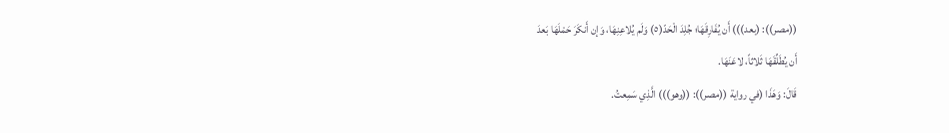((مصر)): (بعد))) أَن يُفَارِقَهَا؛ جُلِدَ الْحَدّ(٥) وَلَم يُلاعِنِهَا، وَإن أَنكَرَ حَمْلَهَا بَعدَ
أَن يُطَلِّقَهَا ثَلاثاً، لاعَنَهَا.
قَالَ: وَهَذَا (في رواية ((مصر)): ((وهو))) الَّذِي سَمِعتُ.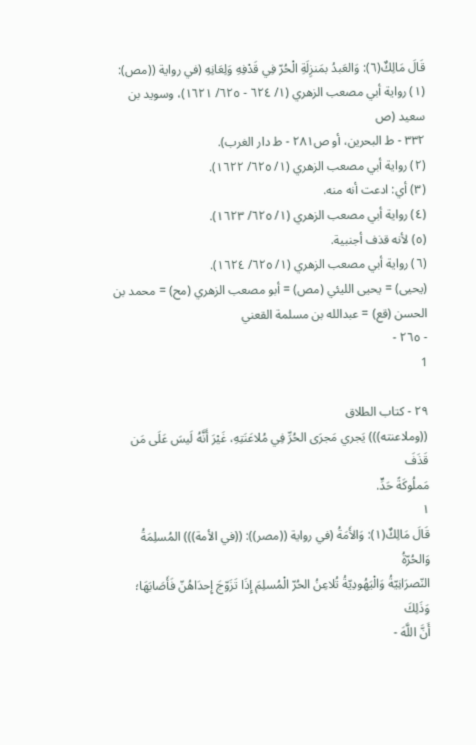قَالَ مَالِكٌ(٦): وَالعَبدُ بمَنزِلَةِ الْحُرّ فِي قَدْفِهِ وَلِعَانِهِ (في رواية ((مص):
(١) رواية أبي مصعب الزهري (١/ ٦٢٤ - ٦٢٥/ ١٦٢١)، وسويد بن سعيد (ص
٣٣٢ - ط البحرين، أو ص٢٨١ - ط دار الغرب).
(٢) رواية أبي مصعب الزهري (١/ ٦٢٥/ ١٦٢٢).
(٣) أي: ادعت أنه منه.
(٤) رواية أبي مصعب الزهري (١/ ٦٢٥/ ١٦٢٣).
(٥) لأنه قذف أجنبية.
(٦) رواية أبي مصعب الزهري (١/ ٦٢٥/ ١٦٢٤).
(يحيى) = يحيى الليئي (مص) = أبو مصعب الزهري (مح) = محمد بن الحسن (قع) = عبدالله بن مسلمة القعني
- ٢٦٥ -
1

٢٩ - كتاب الطلاق
((وملاعنته))) يَجري مَجرَى الحُرِّ فِي مُلاعَنَتِهِ، غَيْرَ أَنَّهُ لَيسَ عَلَى مَن قَذَفَ
مَملُوكَةً حَدٍّ.
١
قَالَ مَالِكٌ(١): وَالأَمَةُ (في رواية ((مصر)): ((في الأمة))) المُسلِمَةُ وَالحُرّةُ
النّصرَانِيّةُ وَالْيَهُودِيّةُ تُلاعِنُ الحُرّ الْمُسلِمَ إِذَا تَزَوّجَ إِحدَاهُنّ فَأَصَابَهَا؛ وَذَلِكَ
أَنَّ اللَّهَ -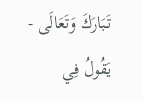تَبَارَكَ وَتَعَالَى - يَقُولُ فِي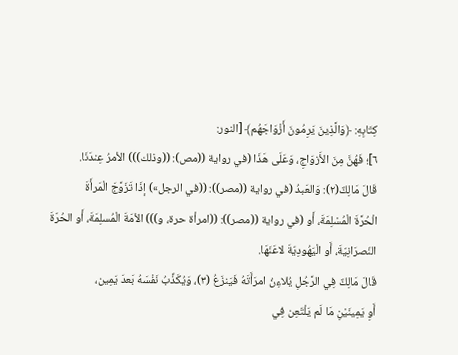كِتَابِهِ: ﴿وَالَّذِينَ يَرِمُونَ أَزْوَاجَهُم﴾ [النور:
٦]؛ فَهُنَّ مِنَ الأَزوَاجِ، وَعَلَى هَذَا (في رواية ((مص): ((وذلك))) الأمرُ عِندَنَا.
قَالَ مَالِكٌ(٢): وَالعَبدُ (في رواية ((مصر)): ((في الرجل») إذَا تَزَوَّجَ الْمَرأَةَ
الْحُرَّةَ الْمُسْلِمَةَ، أَو (في رواية ((مصر)): ((امرأة حرة، و))) الأمَةَ الْمُسلِمَةَ، أَو الحُرّةَ
النّصرَانِيّةَ، أَو الْيَهُودِيّةَ لاعَنَهَا.
قَالَ مَالِكٌ فِي الرَّجُلِ يُلاءِنُ امرَأَتَهُ فَيَنزَعُ (٣)، وَيُكَذِّبُ نَفْسَهُ بَعدَ يَمِين،
أَوِ يَمِينَيْنِ مَا لَم يَلْتَعِن فِي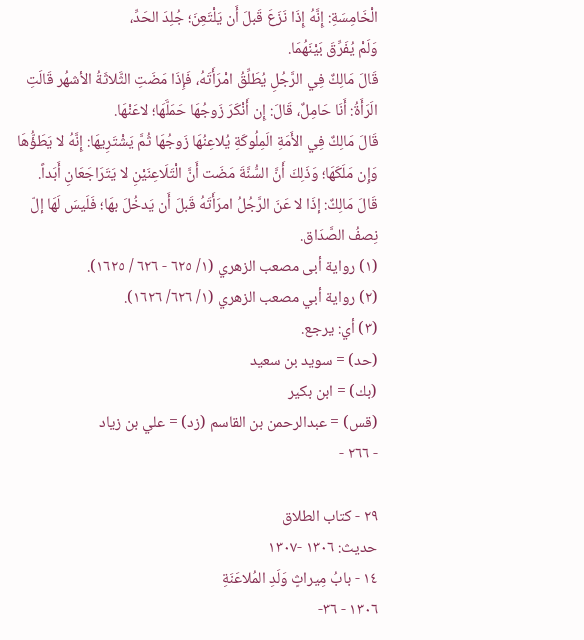الْخَامِسَةِ: إِنَّهُ إِذَا نَزَعَ قَبلَ أَن يَلْتَعِنَ؛ جُلِدَ الحَدِّ،
وَلَمْ يُفَرِّقَ بَيْنَهُمَا.
قَالَ مَالِكٌ فِي الرَّجُلِ يُطَلِّقُ امْرَأَتَهُ، فَإِذَا مَضَتِ الثَّلاثَةُ الأشهُر قَالَتِ
الَرَأَةُ: أَنَا حَامِلٌ، قَالَ: إِن أَنْكَرَ زَوجُهَا حَمَلَّهَا؛ لاعَنْهَا.
قَالَ مَالِكٌ فِي الأَمَةِ الَمِلُوكَةِ يُلاعِنُهَا زَوجُهَا ثُمَّ يَشْتَرِيهَا: إِنَّهُ لا يَطَؤُّهَا
وَإِن مَلَكَهَا؛ وَذَلِكَ أَنَّ السُّنَّةَ مَضَت أَنَّ الْتَلَاعِنَيْنِ لا يَتَرَاجَعَانِ أَبَداً.
قَالَ مَالِكٌ: إذَا لا عَنَ الرَّجُلُ امرَأَتَهُ قَبلَ أَن يَدخُلَ بهَا؛ فَلَيسَ لَهَا إلّ
نِصفُ الصَّدَاق.
(١) رواية أبى مصعب الزهري (١/ ٦٢٥ - ٦٢٦ / ١٦٢٥).
(٢) رواية أبي مصعب الزهري (١/ ٦٢٦/ ١٦٢٦).
(٣) أي: يرجع.
(حد) = سويد بن سعيد
(بك) = ابن بكير
(قس) = عبدالرحمن بن القاسم (زد) = علي بن زياد
- ٢٦٦ -

٢٩ - كتاب الطلاق
حديث: ١٣٠٦ -١٣٠٧
١٤ - بابُ مِيراثٍ وَلَدِ المُلاعَنَةِ
١٣٠٦ - ٣٦-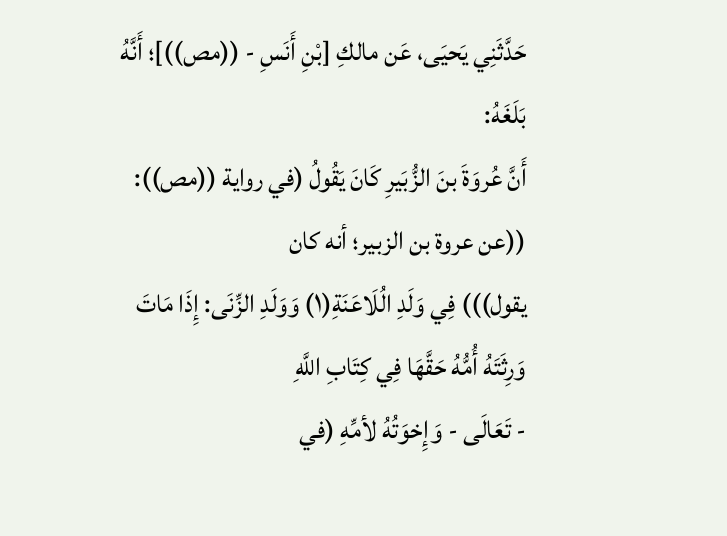حَدَّثَنِي يَحيَى، عَن مالكِ [بْنِ أَنَسِ - ((مص))]؛ أَنَّهُ بَلَغَهُ:
أَنَّ عُروَةَ بنَ الزُّبَيرِ كَانَ يَقُولُ (في رواية ((مص)): ((عن عروة بن الزبير؛ أنه كان
يقول))) فِي وَلَدِ الُلَاعَنَةِ(١) وَوَلَدِ الزِّنَى: إِذَا مَاتَ وَرِثَتَهُ أُمُّهُ حَقَّهَا فِي كِتَابِ اللَّهِ
- تَعَالَى - وَإِخوَتُهُ لأمِّهِ (في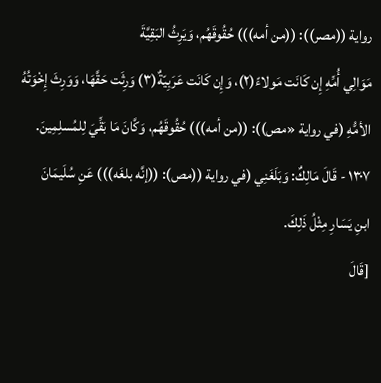رواية ((مصر)): ((من أمه))) حُقُوقَهُم، وَيَرِثُ البَقِيَّةَ
مَوَالِي أُمِّهِ إِن كَانَت مَولاءً(٢)، وَإِن كَانَت عَرَبِيّةٌ(٣) وَرِثَت حَقَّهَا، وَوَرِثَ إِخْوَتُهُ
الأمُّهِ (في رواية «مص)): ((من أمه))) حُقُوقَهُم، وَكَّانَ مَا بَقِّيَ لِلمُسلِمِينَ.
١٣٠٧ - قَالَ مَالِكٌ: وَبَلَغَنِي (في رواية ((مص): ((إنَّه بلغَه))) عَنِ سُلَيمَانَ
ابنِ يَسَارِ مِثْلُ ذَلِكَ.
[قَالَ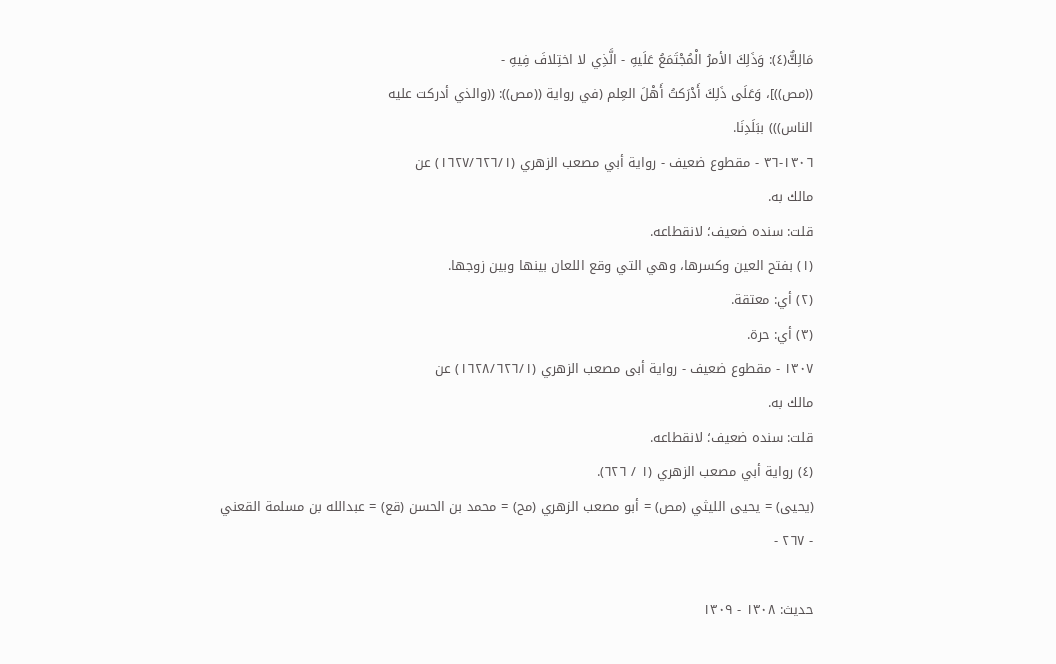مَالِكٌّ(٤): وَذَلِكَ الأمرُ الْمُجْتَمَعُ عَلَيهِ - الَّذِي لا اختِلافَ فِیهِ -
((مص))]، وَعَلَى ذَلِكَ أَدْرَكتُ أَهْلَ العِلم (في رواية ((مص)): ((والذي أدركت علیه
الناس))) ببَلَدِنَا.
١٣٠٦-٣٦ - مقطوع ضعيف - رواية أبي مصعب الزهري (١٦٢٧/٦٢٦/١) عن
مالك به.
قلت: سنده ضعيف؛ لانقطاعه.
(١) بفتح العين وكسرها، وهي التي وقع اللعان بينها وبين زوجها.
(٢) أي: معتقة.
(٣) أي: حرة.
١٣٠٧ - مقطوع ضعيف - رواية أبى مصعب الزهري (١٦٢٨/٦٢٦/١) عن
مالك به.
قلت: سنده ضعيف؛ لانقطاعه.
(٤) رواية أبي مصعب الزهري (١ / ٦٢٦).
(يحيى) = يحيى الليثي (مص) = أبو مصعب الزهري (مح) = محمد بن الحسن (قع) = عبدالله بن مسلمة القعني
- ٢٦٧ -

حديث: ١٣٠٨ - ١٣٠٩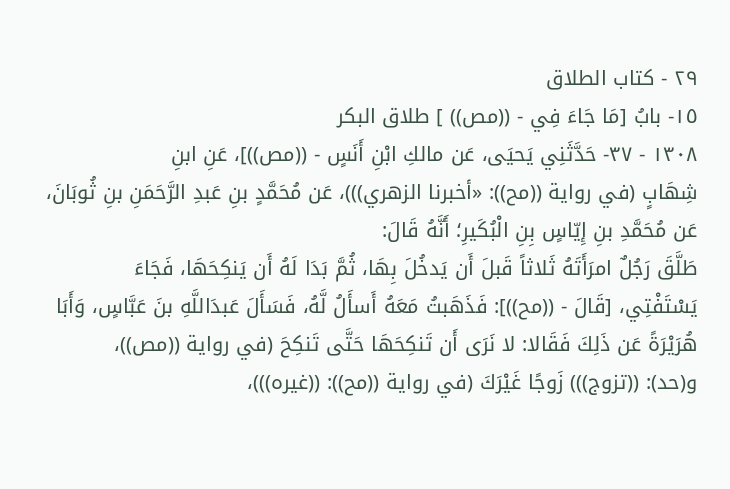٢٩ - كتاب الطلاق
١٥- بابُ [مَا جَاءَ فِي - ((مص)) ] طلاق البكر
١٣٠٨ - ٣٧- حَدَّثَنِي يَحيَى، عَن مالكِ ابْنِ أَنَسٍ - ((مص))]، عَنِ ابنِ
شِهَابٍ (في رواية ((مح)): «أخبرنا الزهري)))، عَن مُحَمَّدٍ بنِ عَبدِ الرَّحَمَنِ بنِ ثُوبَانَ،
عَن مُحَمَّدِ بنِ إِيّاسٍ بِنِ الْبُكَيرِ؛ أَنَّهُ قَالَ:
طَلَّقَ رَجُلٌ امرَأَتَهُ ثَلاثاً قَبلَ أَن يَدخُلَ بِهَا، ثُمَّ بَدَا لَهُ أَن يَنكِحَهَا، فَجَاءَ
يَسْتَفْتِي، [قَالَ - ((مح))]: فَذَهَبتُ مَعَهُ أَسأَلُ لَّهُ، فَسَأَلَ عَبدَاللَّهِ بنَ عَبَّاسٍ، وَأَبَا
هُرَيْرَةً عَن ذَلِكَ فَقَالا: لا نَرَى أَن تَنكِحَهَا حَتَّى تَنكِحَ (في رواية ((مص))،
و(حد): ((تزوج))) زَوجًا غَيْرَكَ (في رواية ((مح)): ((غيره)))،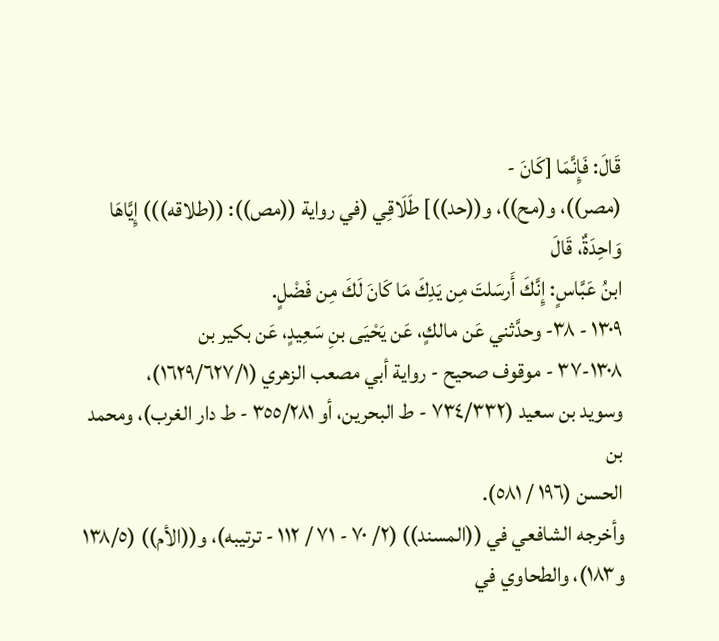قَالَ: فَإِنَّمَا [كَانَ -
(مصر))، و(مح))، و((حد))] طَلَاقِي (في رواية ((مص)): ((طلاقه))) إِيَّاهَا وَاحِدَةٌ، قَالَ
ابنُ عَبَّاسٍ: إِنَّكَ أَرسَلتَ مِن يَدِكَ مَا كَانَ لَكَ مِن فَضْلٍ.
١٣٠٩ - ٣٨- وحدَّثني عَن مالكٍ، عَن يَحْيَى بنِ سَعِيدٍ، عَن بكير بن
١٣٠٨-٣٧ - موقوف صحيح - رواية أبي مصعب الزهري (١٦٢٩/٦٢٧/١)،
وسويد بن سعيد (٧٣٤/٣٣٢ - ط البحرين، أو ٣٥٥/٢٨١ - ط دار الغرب)، ومحمد بن
الحسن (١٩٦ / ٥٨١).
وأخرجه الشافعي في ((المسند)) (٢/ ٧٠ - ٧١ / ١١٢ - ترتيبه)، و((الأم)) (١٣٨/٥
و١٨٣)، والطحاوي في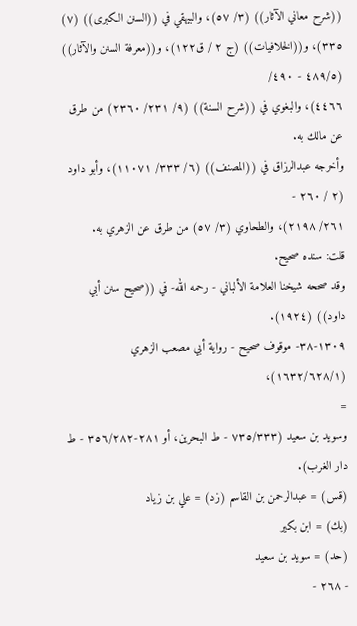((شرح معاني الآثار)) (٣/ ٥٧)، والبيهقي في ((السنن الكبرى)) (٧)
٣٣٥)، و((الخلافيات)) (ج ٢ / ق١٢٢)، و((معرفة السنن والآثار)) (٤٨٩/٥ - ٤٩٠/
٤٤٦٦)، والبغوي في ((شرح السنة)) (٩/ ٢٣١/ ٢٣٦٠) من طرق عن مالك به.
وأخرجه عبدالرزاق في ((المصنف)) (٦/ ٣٣٣/ ١١٠٧١)، وأبو داود (٢ / ٢٦٠ -
٢٦١/ ٢١٩٨)، والطحاوي (٣/ ٥٧) من طرق عن الزهري به.
قلت: سنده صحيح.
وقد صححه شيخنا العلامة الألباني - رحمه الله- في ((صحيح سنن أبي داود)) (١٩٢٤).
١٣٠٩-٣٨- موقوف صحيح - رواية أبي مصعب الزهري (١٦٣٢/٦٢٨/١)،
=
وسويد بن سعيد (٧٣٥/٣٣٣ - ط البحرین، أو ٢٨١-٣٥٦/٢٨٢ - ط دار الغرب).
(قس) = عبدالرحمن بن القاسم (زد) = علي بن زياد
(بك) = ابن بکیر
(حد) = سوید بن سعید
- ٢٦٨ -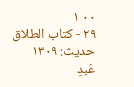٠٠ ١
٢٩ - كتاب الطلاق
حديث: ١٣٠٩
عَبدِ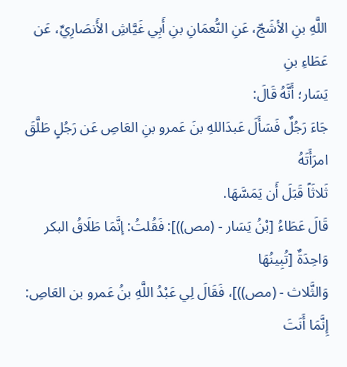اللَّهِ بنِ الأشَجّ، عَنِ النُّعمَانِ بنِ أَبِي غَيَّاشِ الأَنصَارِيِّ، عَن عَطَاءِ بنِ
يَسَار؛ أَنَّهُ قَالَ:
جَاءَ رَجُلٌ فَسَأَلَ عَبدَاللهِ بنَ عَمرو بنِ العَاصِ عَن رَجُلٍ طَلَّقَ امرَأَتَهُ
ثَلاثَاً قَبَلَ أَن يَمَسَّهَا.
قَالَ عَطَاءُ [بْنُ يَسَار - (مص))]: فَقُلتُ: إنَّمَا طَلَاقُ البكر وَاحِدَةٌ [تُبِينُهَا
وَالثَّلاث - (مص))]، فَقَالَ لِي عَبْدُ اللَّهِ بنُ عَمرو بن العَاصِ: إِنَّمَا أَنَتَ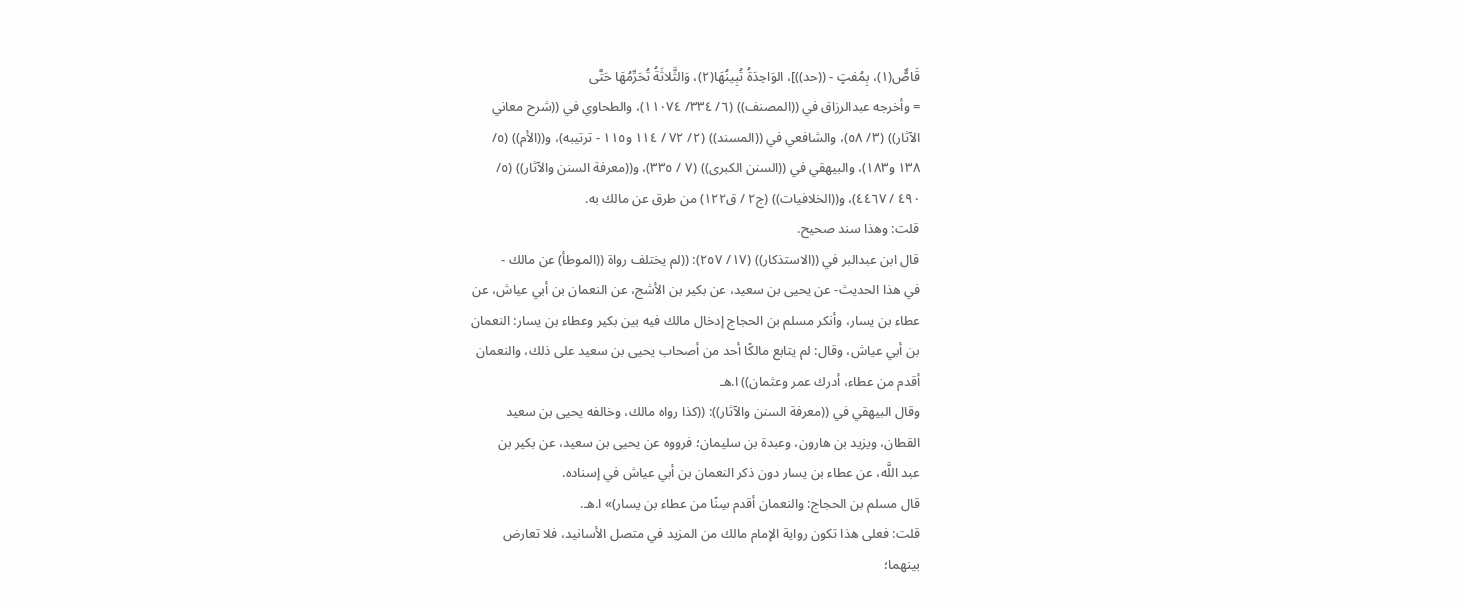قَاصٌّ(١)، بِمُفتٍ - ((حد))]، الوَاحِدَةُ تُبِينُهَا(٢)، وَالثَّلاثَةُ تُحَرِّمُهَا حَتَّى
= وأخرجه عبدالرزاق في ((المصنف)) (٦/ ٣٣٤/ ١١٠٧٤)، والطحاوي في ((شرح معاني
الآثار)) (٣/ ٥٨)، والشافعي في ((المسند)) (٢/ ٧٢ / ١١٤ و١١٥ - ترتيبه)، و((الأم)) (٥/
١٣٨ و١٨٣)، والبيهقي في ((السنن الكبرى)) (٧ / ٣٣٥)، و((معرفة السنن والآثار)) (٥/
٤٩٠ / ٤٤٦٧)، و((الخلافيات)) (ج٢ / ق١٢٢) من طرق عن مالك به.
قلت: وهذا سند صحيح.
قال ابن عبدالبر في ((الاستذكار)) (١٧/ ٢٥٧): ((لم يختلف رواة ((الموطأ) عن مالك -
في هذا الحديث- عن يحيى بن سعيد، عن بكير بن الأشج، عن النعمان بن أبي عياش، عن
عطاء بن يسار، وأنكر مسلم بن الحجاج إدخال مالك فيه بين بكير وعطاء بن يسار: النعمان
بن أبي عياش، وقال: لم يتابع مالكًا أحد من أصحاب يحيى بن سعيد على ذلك، والنعمان
أقدم من عطاء، أدرك عمر وعثمان)) ا.هـ
وقال البيهقي في ((معرفة السنن والآثار)): ((كذا رواه مالك، وخالفه يحيى بن سعيد
القطان، ويزيد بن هارون، وعبدة بن سليمان؛ فرووه عن يحيى بن سعيد، عن بكير بن
عبد اللَّه، عن عطاء بن يسار دون ذكر النعمان بن أبي عياش في إسناده.
قال مسلم بن الحجاج: والنعمان أقدم سِنًا من عطاء بن يسار)» ا.هـ.
قلت: فعلى هذا تكون رواية الإمام مالك من المزيد في متصل الأسانيد، فلا تعارض
بينهما؛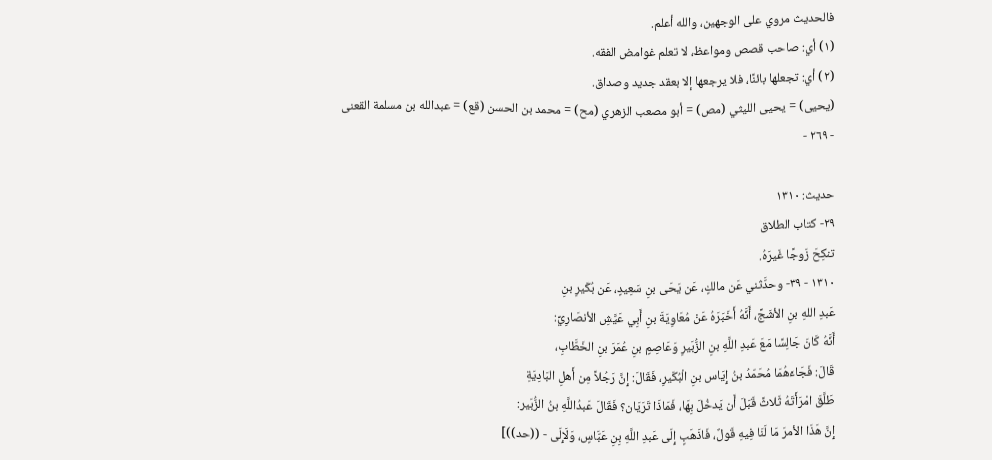فالحديث مروي على الوجهين، والله أعلم.
(١) أي: صاحب قصص ومواعظ، لا تعلم غوامض الفقه.
(٢) أي: تجعلها بائنًا، فلا يرجعها إلا بعقد جديد وصداق.
(يحيى) = يحيى الليثي (مص) = أبو مصعب الزهري (مح) = محمد بن الحسن (قع) = عبدالله بن مسلمة القعنى
- ٢٦٩ -

حديث: ١٣١٠
٢٩- كتاب الطلاق
تنكِحَ زَوجًا غَيرَهُ.
١٣١٠ - ٣٩- وحدَّثني عَن مالكٍ، عَن يَحَى بنِ سَعِيدٍ، عَن بُكَيرِ بنِ
عَبدِ اللهِ بنِ الأشَجِّ، أَنَّهُ أَخَبَرَهُ عَنْ مُعَاوِيَةَ بنِ أَبِي عَيَّشِ الأنصَارِيِّ:
أَنَّهُ كَانَ جَالِسًا مَعَ عَبدِ اللَّهِ بنِ الزُّبَيرِ وَعَاصِمٍ بنِ عُمَرَ بنِ الخَطَّابِ،
قَالَ: فَجَاءَهُمَا مُحَمّدُ بنُ إِيَاس بنِ الْبُكَيرِ، فَقَالَ: إِنَّ رَجُلاً مِن أَهلِ البَادِيَةِ
طَلَّقَ امْرَأَتَهُ ثَلاثً قَبَلَ أَن يَدخُلَ بِهَا، فَمَاذَا تَرَيَان؟ فَقَالَ عَبدُاللَّهِ بنُ الزُّبَير:
إِنَّ هَذَا الأمرَ مَا لَنَا فِيهِ قَولٌ، فَاذَهَبٍ إِلَى عَبدِ اللَّهِ بِنِ عَبَّاسٍ، وَلَإِلَى - ((حد))]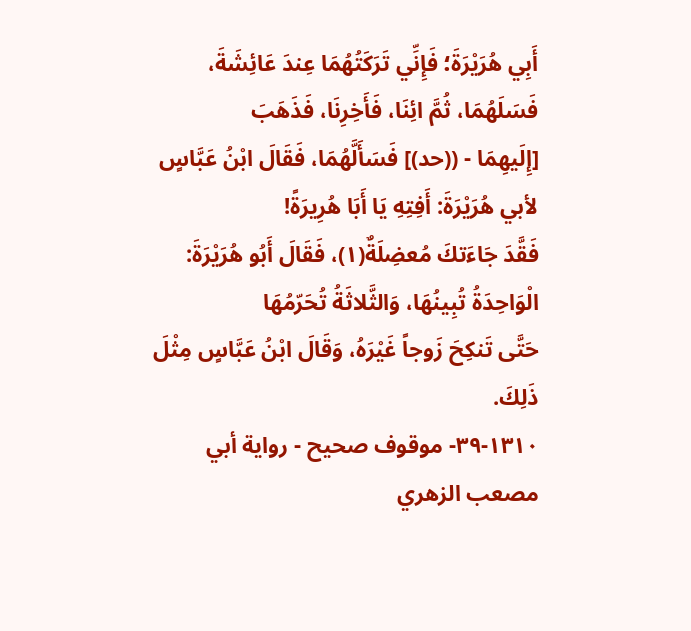أَبِي هُرَيْرَةَ؛ فَإِنِّي تَرَكَتُهُمَا عِندَ عَائِشَةَ، فَسَلَهُمَا، ثُمَّ ائِنَا، فَأَخِرِنَا، فَذَهَبَ
[إِلَيهِمَا - ((حد)] فَسَأَلَّهُمَا، فَقَالَ ابْنُ عَبَّاسٍ لأبي هُرَيْرَةَ: أَفِتِهِ يَا أَبَا هُرِيرَةً!
فَقَّدَ جَاءَتكَ مُعضِلَةٌ(١)، فَقَالَ أَبُو هُرَيْرَةَ: الْوَاحِدَةُ تُبِينُهَا، وَالثَّلاثَةُ تُحَرّمُهَا
حَتَّى تَنكِحَ زَوجاً غَيْرَهُ، وَقَالَ ابْنُ عَبَّاسٍ مِثْلَ ذَلِكَ.
١٣١٠-٣٩- موقوف صحيح - رواية أبي مصعب الزهري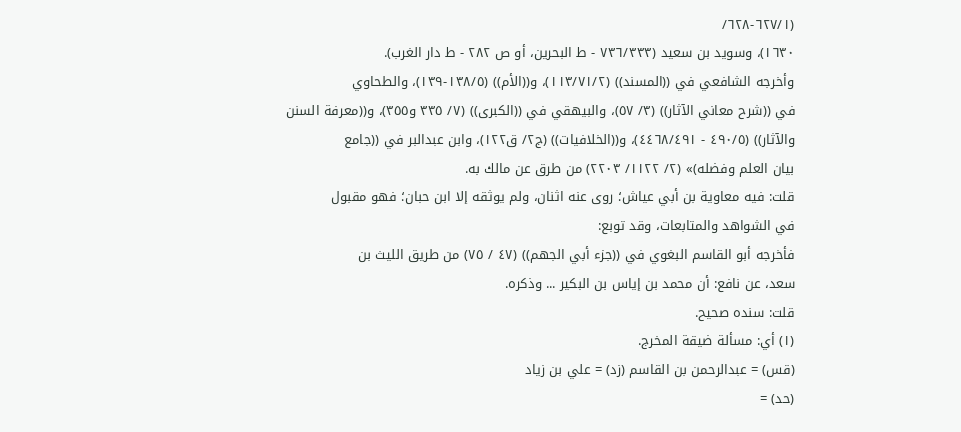(٦٢٧/١-٦٢٨/
١٦٣٠)، وسويد بن سعيد (٧٣٦/٣٣٣ - ط البحرين، أو ص ٢٨٢ - ط دار الغرب).
وأخرجه الشافعي في ((المسند)) (١١٣/٧١/٢)، و((الأم)) (١٣٨/٥-١٣٩)، والطحاوي
في ((شرح معاني الآثار)) (٣/ ٥٧)، والبيهقي في ((الكبرى)) (٧/ ٣٣٥ و٣٥٥)، و((معرفة السنن
والآثار)) (٤٩٠/٥ - ٤٤٦٨/٤٩١)، و((الخلافيات)) (ج٢/ ق١٢٢)، وابن عبدالبر في ((جامع
بيان العلم وفضله)» (٢/ ١١٢٢/ ٢٢٠٣) من طرق عن مالك به.
قلت: فيه معاوية بن أبي عياش؛ روى عنه اثنان، ولم يوثقه إلا ابن حبان؛ فهو مقبول
في الشواهد والمتابعات، وقد توبع:
فأخرجه أبو القاسم البغوي في ((جزء أبي الجهم)) (٤٧ / ٧٥) من طريق الليث بن
سعد، عن نافع: أن محمد بن إياس بن البكير ... وذكره.
قلت: سنده صحيح.
(١) أي: مسألة ضيقة المخرج.
(قس) = عبدالرحمن بن القاسم (زد) = علي بن زياد
(حد) =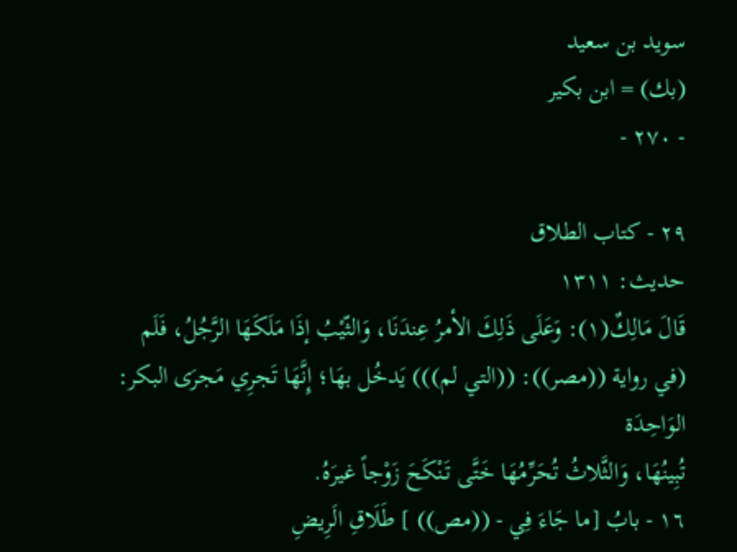سويد بن سعيد
(بك) = ابن بكير
- ٢٧٠ -

٢٩ - كتاب الطلاق
حديث: ١٣١١
قَالَ مَالِكٌ(١): وَعَلَى ذَلِكَ الأمرُ عِندَنَا، وَالثّيْبُ إذَا مَلَكَهَا الرَّجُلُ، فَلَم
(في رواية ((مصر)): ((التي لم))) يَدخُل بهَا؛ إِنَّهَا تَجرِي مَجرَى البكر: الوَاحِدَة
تُبِينُهَا، وَالثَّلاثُ تُحَرِّمُهَا خَتَّى تَنْكَحَ زَوْجاً غيرَهُ.
١٦ - بابُ [ما جَاءَ فِي - ((مص)) ] طَلَاقِ الَرِيضِ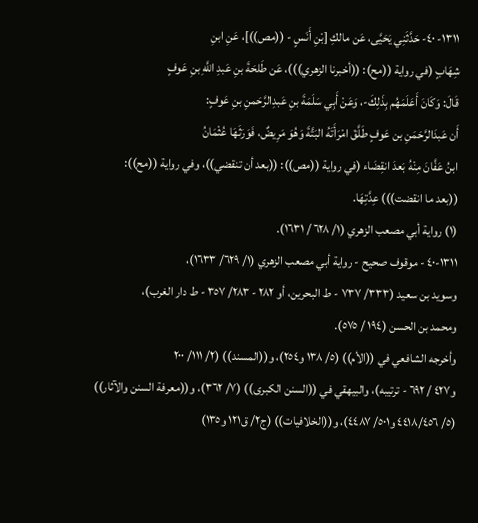١٣١١- ٤٠- حَدَّثَنِي يَحَيَّى، عَن مالكِ [بْنِ أَنَسٍ - ((مص))]، عَنِ ابنِ
شِهَابٍ (في رواية ((مح): ((أخبرنا الزهري)))، عَن طَلحَةَ بنِ عَبدِ اللَّهِ بنِ عَوفٍ
قَالَ: وَكَانَ أَعَلَمَهُم بِذَلِكَ-، وَعَنْ أَبِي سَلَمَةَ بنِ عَبدِالرَّحَمنِ بنِ عَوفٍ:
أَن عَبدَالرَّحَمَنِ بن عَوفٍ طَلَّقَ امْرَأَتَهُ البَتَّةَ وَهُوَ مَرِيضٌ، فَوَرَثَهَا عُثْمَانُ
ابنُ عَفَّانَ مِنْهُ بَعدَ انقِضَاء (في رواية ((مص)): ((بعد أن تنقضي))، وفي رواية ((مح)):
((بعد ما انقضت))) عِدَّتِهَا.
(١) رواية أبي مصعب الزهري (١/ ٦٢٨ / ١٦٣١).
١٣١١-٤٠ - موقوف صحيح - رواية أبي مصعب الزهري (١/ ٦٢٩/ ١٦٣٣)،
وسويد بن سعيد (٣٣٣/ ٧٣٧ - ط البحرين، أو ٢٨٢ - ٢٨٣/ ٣٥٧ - ط دار الغرب)،
ومحمد بن الحسن (١٩٤ / ٥٧٥).
وأخرجه الشافعي في ((الأم)) (٥/ ١٣٨ و٢٥٤)، و((المسند)) (٢/ ١١١/ ٢٠٠
و٤٢٧ / ٦٩٢ - ترتيبه)، والبيهقي في ((السنن الكبرى)) (٧/ ٣٦٢)، و((معرفة السنن والآثار))
(٥/ ٤٤١٨/٤٥٦ و٥٠١/ ٤٤٨٧)، و((الخلافيات)) (ج٢/ ق١٢١ و١٣٥)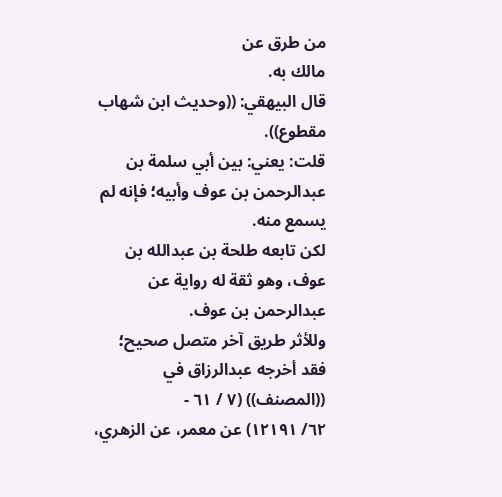من طرق عن
مالك به.
قال البيهقي: ((وحديث ابن شهاب مقطوع)).
قلت: يعني: بين أبي سلمة بن عبدالرحمن بن عوف وأبيه؛ فإنه لم يسمع منه.
لكن تابعه طلحة بن عبدالله بن عوف، وهو ثقة له رواية عن عبدالرحمن بن عوف.
وللأثر طريق آخر متصل صحيح؛ فقد أخرجه عبدالرزاق في ((المصنف)) (٧ / ٦١ -
٦٢/ ١٢١٩١) عن معمر، عن الزهري،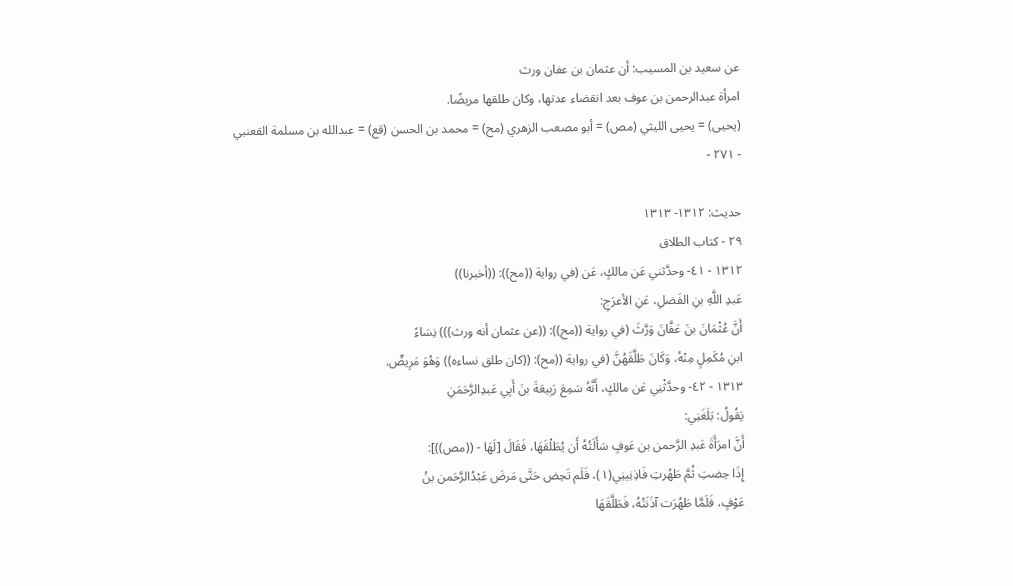عن سعيد بن المسيب: أن عثمان بن عفان ورث
امرأة عبدالرحمن بن عوف بعد انقضاء عدتها، وكان طلقها مريضًا.
(يحيى) = يحيى الليثي (مص) = أبو مصعب الزهري (مح) = محمد بن الحسن (قع) = عبدالله بن مسلمة القعنبي
- ٢٧١ -

حديث: ١٣١٢- ١٣١٣
٢٩ - كتاب الطلاق
١٣١٢ - ٤١- وحدَّثني عَن مالكٍ، عَن (في رواية ((مح)): ((أخبرنا))
عَبدِ اللَّهِ بنِ الفَضلِ، عَنِ الأعرَجِ:
أَنَّ عُثْمَانَ بنَ عَفَّانَ وَرَّثَ (في رواية ((مح)): ((عن عثمان أنه ورث))) نِسَاءً
ابنِ مُكَمِلٍ مِنْهُ، وَكَانَ طَلَّقَهُنَّ (في رواية ((مح): ((كان طلق نساءه)) وَهُوَ مَرِيضٌ.
١٣١٣ - ٤٢- وحدَّثْنِي عَن مالكٍ، أَنَّهُ سَمِعَ رَبِيعَةَ بنَ أَبِي عَبدِالرَّحَمَنِ
يَقُولُ: بَلَغَنِي:
أَنَّ امرَأَةَ عَبدِ الرَّحمن بن عَوفٍ سَأَلَتُهُ أَن يُطَلْقَهَا، فَقَالَ [لَهَا - ((مص))]:
إِذَا حِضتِ ثُمَّ طَهُرتِ فَاذِنِينِي(١)، فَلَم تَحِض حَتَّى مَرضَ عَبْدُالرَّحَمن بنُ
عَوْفٍ، فَلَمَّا طَهُرَت آذَنَتُهُ، فَطَلَّقَهَا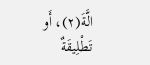الَّةَ(٢)، أَو تَطْلِيقَةٌ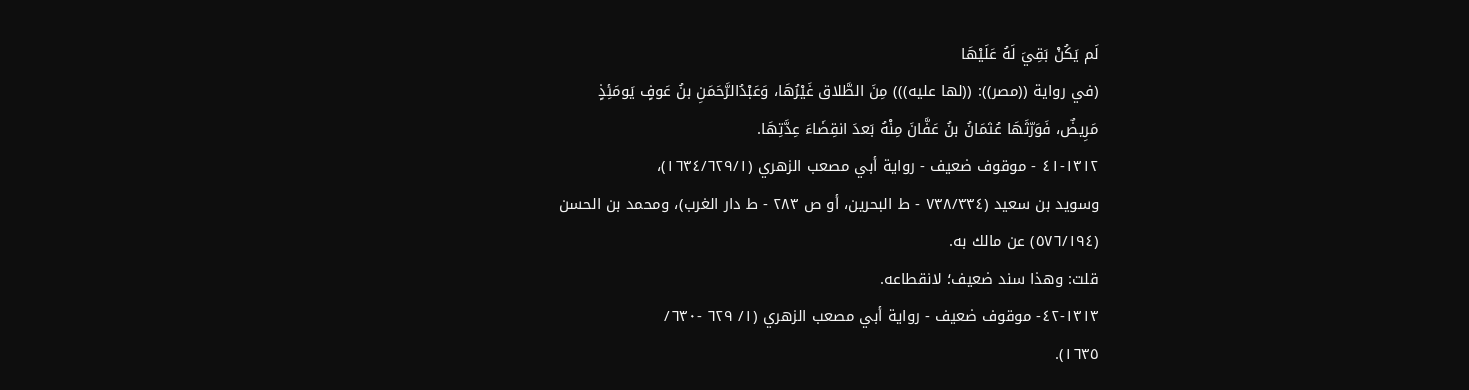لَم يَكُنْ بَقِيَ لَهُ عَلَيْهَا
(في رواية ((مصر)): ((لها عليه))) مِنَ الطَّلاق غَيْرُهَا، وَعَبْدُالرَّحَمَنِ بنُ عَوفٍ يَومَئِذٍ
مَرِيضٌ، فَوَرّثَهَا عُثمَانُ بنُ عَفَّانَ مِنْهُ بَعدَ انقِضَاءَ عِدَّتِهَا.
١٣١٢-٤١ - موقوف ضعيف - رواية أبي مصعب الزهري (١٦٣٤/٦٢٩/١)،
وسويد بن سعيد (٧٣٨/٣٣٤ - ط البحرین، أو ص ٢٨٣ - ط دار الغرب)، ومحمد بن الحسن
(٥٧٦/١٩٤) عن مالك به.
قلت: وهذا سند ضعيف؛ لانقطاعه.
١٣١٣-٤٢- موقوف ضعيف - رواية أبي مصعب الزهري (١/ ٦٢٩ -٦٣٠/
١٦٣٥).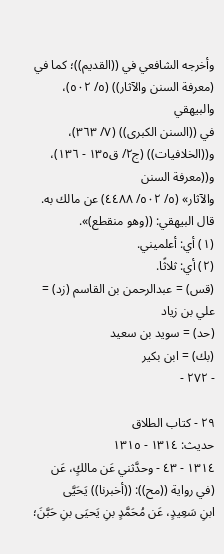وأخرجه الشافعي في ((القديم))؛ كما في (معرفة السنن والآثار)) (٥/ ٥٠٢)، والبيهقي
في ((السنن الكبرى)) (٧/ ٣٦٣)، و((الخلافيات)) (ج٢/ ق١٣٥ - ١٣٦)، و((معرفة السنن
والآثار» (٥/ ٥٠٢/ ٤٤٨٨) عن مالك به.
قال البيهقي: ((وهو منقطع)».
(١) أي: أعلميني.
(٢) أي: ثلاثًا.
(قس) = عبدالرحمن بن القاسم (زد) = علي بن زياد
(حد) = سويد بن سعيد
(بك) = ابن بكير
- ٢٧٢ -

٢٩ - كتاب الطلاق
حديث: ١٣١٤ - ١٣١٥
١٣١٤ - ٤٣ - وحدَّثني عَن مالكٍ، عَن (في رواية ((مح)): ((أخبرنا)) يَحَيَّى
ابنِ سَعِيدٍ، عَن مُحَمَّدٍ بنِ يَحيَى بنِ حَبَّنَ؛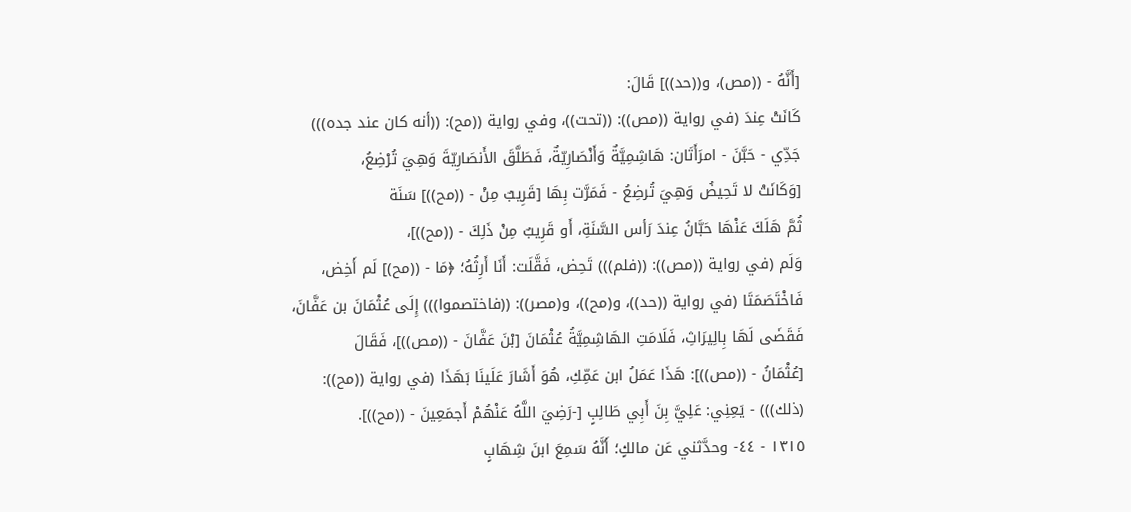[أَنَّهُ - ((مص)، و((حد))] قَالَ:
كَانَتْ عِندَ (في رواية ((مص)): ((تحت))، وفي رواية ((مح): ((أنه كان عند جده)))
جَدِّي - حَبَّنَ - امرَأَتَان: هَاشِمِيَّةٌ وَأَنْصَارِيّةٌ، فَطَلَّقَ الأَنصَارِيّةَ وَهِيَ تُرْضِعُ،
[وَكَانَتْ لا تَحِيضُ وَهِيَ تُرضِعُ - فَمَرَّت بِهَا [قَرِيبٌ مِنْ - ((مح))] سَنَة
ثُمَّ هَلَكَ عَنْهَا حَبَّانُ عِندَ رَأس السَّنَةِ، أَو قَرِيبٌ مِنْ ذَلِكَ - ((مح))]،
وَلَم (في رواية ((مص)): ((فلم))) تَحِض، فَقَّلَت: أَنَا أَرِثُهُ؛ ﴿مَا - ((مح)] لَم أَخِض،
فَاخْتَصَمَتَا (في رواية ((حد))، و(مح))، و(مصر)): ((فاختصموا))) إِلَى عُثْمَانَ بن عَفَّانَ،
فَقَضَى لَهَا بِالِيرَاثِ، فَلَامَتِ الهَاشِمِيَّةُ عُثْمَانَ [بْنَ عَفَّانَ - ((مص))]، فَقَالَ
[عُثْمَانُ - ((مص))]: هَذَا عَمَلُ ابن عَمِّكِ، هُوَ أَشَارَ عَلَينَا بَهَذَا (في رواية ((مح)):
(ذلك))) - يَعِنِي: عَلِيَّ بِنَ أَبِي طَالِبٍ [-رَضِيَ اللَّهُ عَنْهُمْ أَجمَعِينَ - ((مح))].
١٣١٥ - ٤٤- وحدَّثني عَن مالكٍ؛ أَنَّهُ سَمِعَ ابنَ شِهَابٍ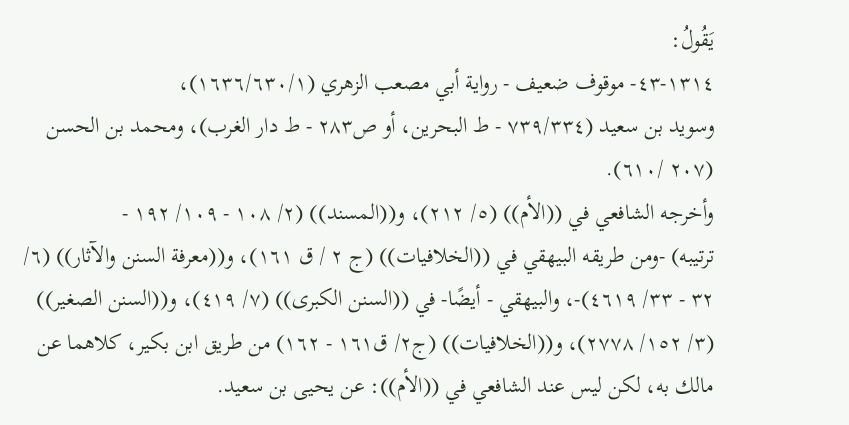يَقُولُ:
١٣١٤-٤٣- موقوف ضعيف - رواية أبي مصعب الزهري (١٦٣٦/٦٣٠/١)،
وسويد بن سعيد (٧٣٩/٣٣٤ - ط البحرين، أو ص٢٨٣ - ط دار الغرب)، ومحمد بن الحسن
(٢٠٧ /٦١٠).
وأخرجه الشافعي في ((الأم)) (٥/ ٢١٢)، و((المسند)) (٢/ ١٠٨ - ١٠٩/ ١٩٢ -
ترتيبه) -ومن طريقه البيهقي في ((الخلافيات)) (ج ٢ / ق ١٦١)، و((معرفة السنن والآثار)) (٦/
٣٢ - ٣٣/ ٤٦١٩)-، والبيهقي - أيضًا- في ((السنن الكبرى)) (٧/ ٤١٩)، و((السنن الصغير))
(٣/ ١٥٢/ ٢٧٧٨)، و((الخلافيات)) (ج٢/ ق١٦١ - ١٦٢) من طريق ابن بكير، كلاهما عن
مالك به، لكن ليس عند الشافعي في ((الأم)): عن يحيى بن سعيد.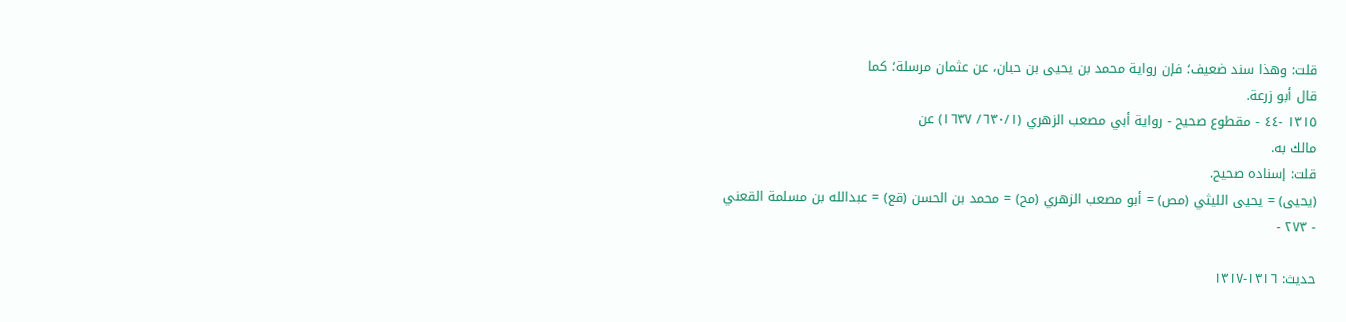قلت: وهذا سند ضعيف؛ فإن رواية محمد بن يحيى بن حبان، عن عثمان مرسلة؛ كما
قال أبو زرعة.
١٣١٥ -٤٤ - مقطوع صحيح - رواية أبي مصعب الزهري (٦٣٠/١/ ١٦٣٧) عن
مالك به.
قلت: إسناده صحيح.
(يحيى) = يحيى الليثي (مص) = أبو مصعب الزهري (مح) = محمد بن الحسن (قع) = عبدالله بن مسلمة القعني
- ٢٧٣ -

حديث: ١٣١٦-١٣١٧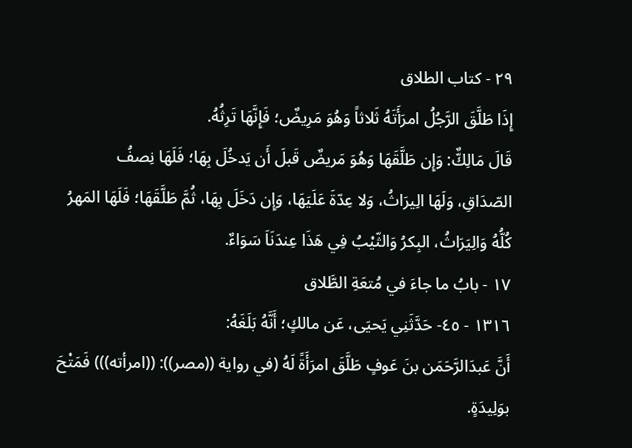٢٩ - كتاب الطلاق
إِذَا طَلَّقَ الرَّجُلُ امرَأَتَهُ ثَلاثاً وَهُوَ مَرِيضٌ؛ فَإِنَّهَا تَرِثُهُ.
قَالَ مَالِكٌّ: وَإِن طَلَّقَهَا وَهُوَ مَريضٌ قَبلَ أَن يَدخُلَ بِهَا؛ فَلَهَا نِصفُ
الصّدَاقِ، وَلَهَا الِيرَاثُ، وَلا عِدّةَ عَلَيَهَا، وَإِن دَخَلَ بِهَا، ثُمَّ طَلَّقَهَا؛ فَلَهَا المَهرُ
كُلُّهُ وَالِيَرَاثُ، البِكرُ وَالثّيْبُ فِي هَذَا عِندَنَاَ سَوَاءٌ.
١٧ - بابُ ما جاءَ في مُتعَةِ الطَّلاق
١٣١٦ - ٤٥- حَدَّثَنِي يَحيَى، عَن مالكٍ؛ أَنَّهُ بَلَغَهُ:
أَنَّ عَبدَالرَّحَمَن بنَ عَوفٍ طَلَّقَ امرَأَةً لَهُ (في رواية ((مصر)): ((امرأته))) فَمَتْحَ
بوَلِيدَةٍ.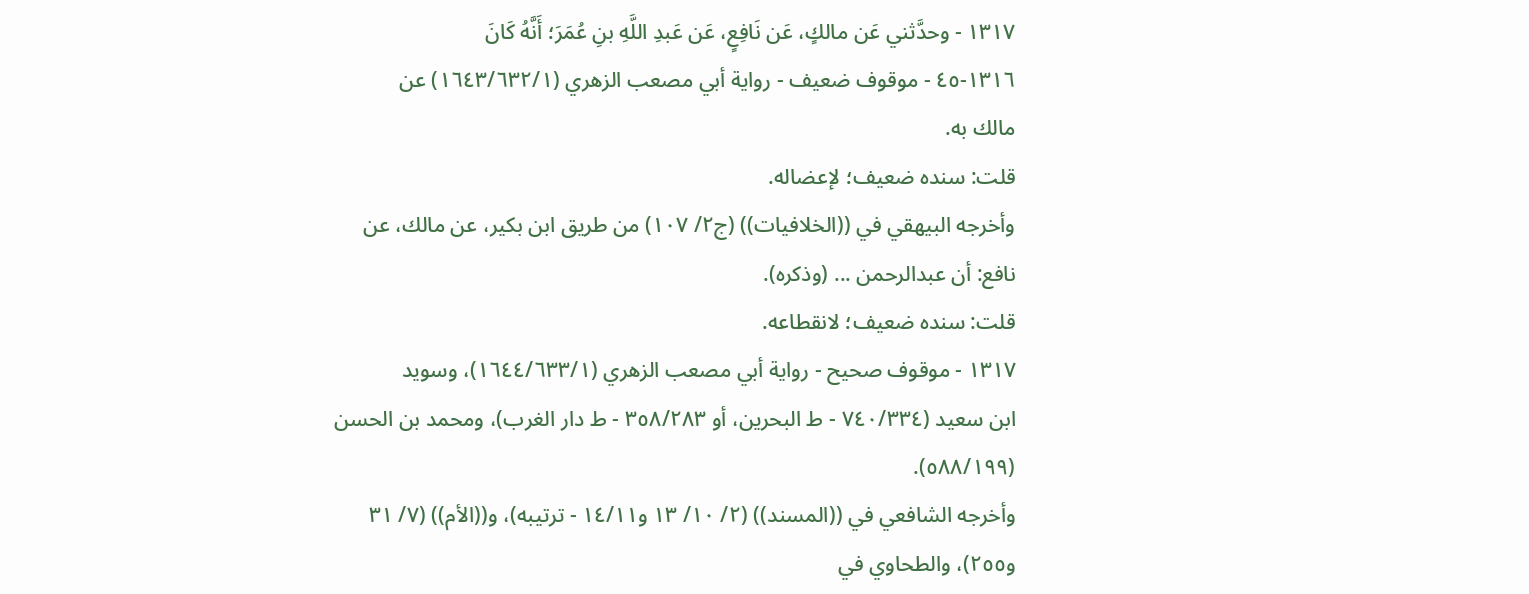١٣١٧ - وحدَّثني عَن مالكٍ، عَن نَافِعٍ، عَن عَبدِ اللَّهِ بنِ عُمَرَ؛ أَنَّهُ كَانَ
١٣١٦-٤٥ - موقوف ضعيف - رواية أبي مصعب الزهري (١٦٤٣/٦٣٢/١) عن
مالك به.
قلت: سنده ضعيف؛ لإعضاله.
وأخرجه البيهقي في ((الخلافيات)) (ج٢/ ١٠٧) من طريق ابن بكير، عن مالك، عن
نافع: أن عبدالرحمن ... (وذكره).
قلت: سنده ضعيف؛ لانقطاعه.
١٣١٧ - موقوف صحيح - رواية أبي مصعب الزهري (١٦٤٤/٦٣٣/١)، وسويد
ابن سعيد (٧٤٠/٣٣٤ - ط البحرين، أو ٣٥٨/٢٨٣ - ط دار الغرب)، ومحمد بن الحسن
(٥٨٨/١٩٩).
وأخرجه الشافعي في ((المسند)) (٢/ ١٠/ ١٣ و١٤/١١ - ترتيبه)، و((الأم)) (٧/ ٣١
و٢٥٥)، والطحاوي في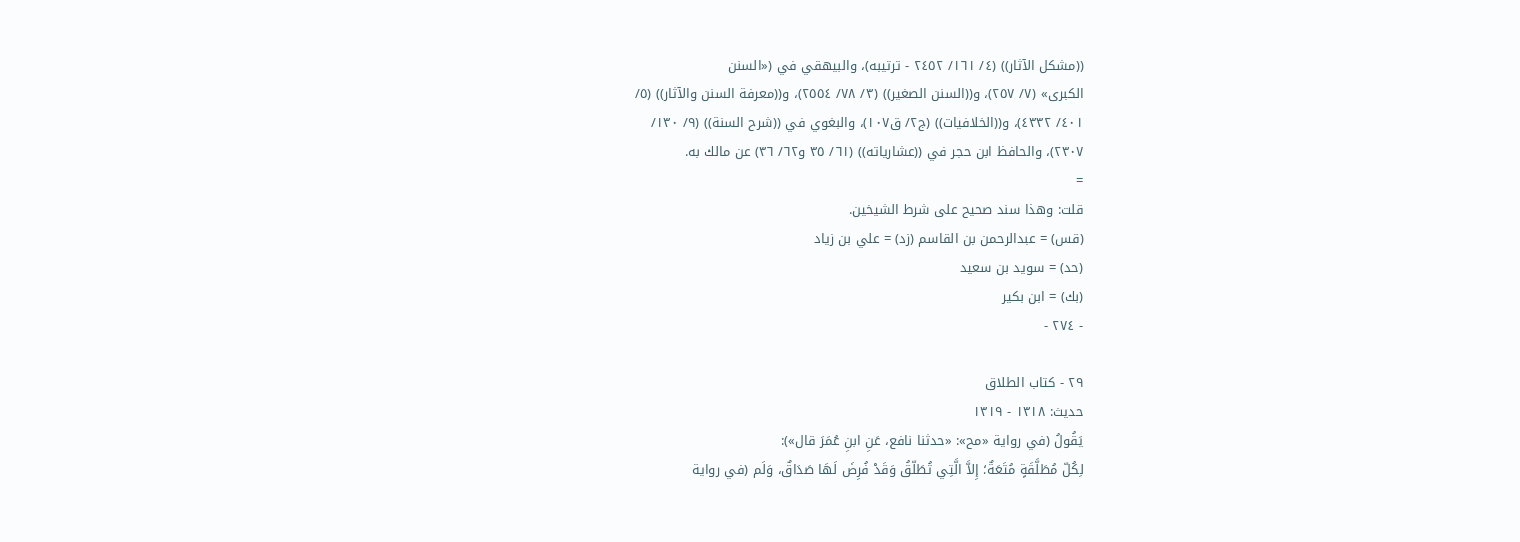((مشكل الآثار)) (٤/ ١٦١/ ٢٤٥٢ - ترتيبه)، والبيهقي في («السنن
الكبرى» (٧/ ٢٥٧)، و((السنن الصغير)) (٣/ ٧٨/ ٢٥٥٤)، و((معرفة السنن والآثار)) (٥/
٤٠١/ ٤٣٣٢)، و((الخلافيات)) (ج٢/ ق١٠٧)، والبغوي في ((شرح السنة)) (٩/ ١٣٠/
٢٣٠٧)، والحافظ ابن حجر في ((عشارياته)) (٦١/ ٣٥ و٦٢/ ٣٦) عن مالك به.
=
قلت: وهذا سند صحيح على شرط الشيخين.
(قس) = عبدالرحمن بن القاسم (زد) = علي بن زياد
(حد) = سوید بن سعيد
(بك) = ابن بکیر
- ٢٧٤ -

٢٩ - كتاب الطلاق
حديث: ١٣١٨ - ١٣١٩
يَقُولُ (في رواية «مح»: «حدثنا نافع، عَنِ ابنِ عُمَرَ قال»):
لِكُلّ مُطَلَّقَةٍ مُتَعَةٌ؛ إِلاَّ الَّتِي تُطَلّقُ وَقَدْ فُرِضَ لَهَا صَدَاقٌ، وَلَم (في رواية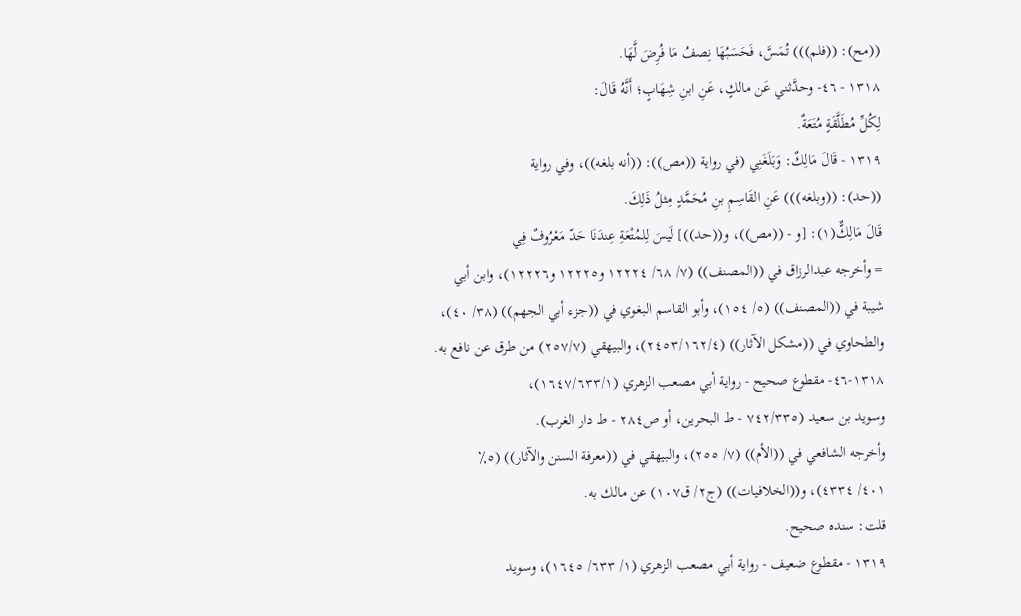((مح): ((فلم))) تُمَسَّ، فَحَسَبُهَا نِصفُ مَا فُرِضَ لَّهَا.
١٣١٨ - ٤٦- وحدَّثني عَن مالكٍ، عَنِ ابنِ شِهَابٍ؛ أَنَّهُ قَالَ:
لِكُلِّ مُطَلَّقَةٍ مُتَعَةٌ.
١٣١٩ - قَالَ مَالِكٌ: وَبَلَغَنِي (في رواية ((مص)): ((أنه بلغه))، وفي رواية
((حد): ((وبلغه))) عَنِ القَاسِمِ بنِ مُحَمَّدٍ مِثلُ ذَلِكَ.
قَالَ مَالِكٌّ(١): [و - ((مص))، و((حد))] لَيسَ لِلمُتْعَةِ عِندَنَا حَدّ مَعْرُوفٌ فِي
= وأخرجه عبدالرزاق في ((المصنف)) (٧/ ٦٨/ ١٢٢٢٤ و١٢٢٢٥ و١٢٢٢٦)، وابن أبي
شيبة في ((المصنف)) (٥/ ١٥٤)، وأبو القاسم البغوي في ((جزء أبي الجهم)) (٣٨/ ٤٠)،
والطحاوي في ((مشكل الآثار)) (٢٤٥٣/١٦٢/٤)، والبيهقي (٢٥٧/٧) من طرق عن نافع به.
١٣١٨-٤٦- مقطوع صحيح - رواية أبي مصعب الزهري (١٦٤٧/٦٣٣/١)،
وسويد بن سعيد (٧٤٢/٣٣٥ - ط البحرین، أو ص٢٨٤ - ط دار الغرب).
وأخرجه الشافعي في ((الأم)) (٧/ ٢٥٥)، والبيهقي في ((معرفة السنن والآثار)) (٥٪
٤٠١/ ٤٣٣٤)، و((الخلافيات)) (ج٢/ ق١٠٧) عن مالك به.
قلت: سنده صحيح.
١٣١٩ - مقطوع ضعيف - رواية أبي مصعب الزهري (١/ ٦٣٣/ ١٦٤٥)، وسويد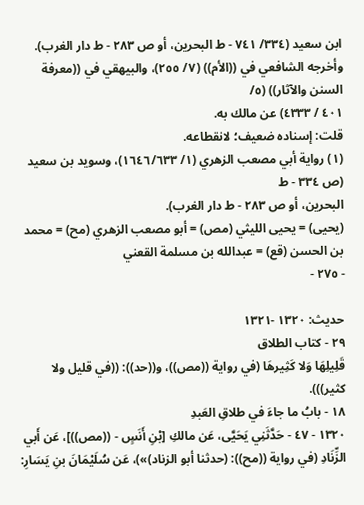ابن سعيد (٣٣٤/ ٧٤١ - ط البحرين، أو ص ٢٨٣ - ط دار الغرب).
وأخرجه الشافعي في ((الأم)) (٧/ ٢٥٥)، والبيهقي في ((معرفة السنن والآثار)) (٥/
٤٠١ / ٤٣٣٣) عن مالك به.
قلت: إسناده ضعيف؛ لانقطاعه.
(١) رواية أبي مصعب الزهري (١/ ١٦٤٦/٦٣٣)، وسويد بن سعيد (ص ٣٣٤ - ط
البحرين، أو ص ٢٨٣ - ط دار الغرب).
(يحيى) = يحيى الليثي (مص) = أبو مصعب الزهري (مح) = محمد بن الحسن (قع) = عبدالله بن مسلمة القعني
- ٢٧٥ -

حديث: ١٣٢٠ -١٣٢١
٢٩ - كتاب الطلاق
قَلِيلِهَا وَلا كَثِيرهَا (في رواية ((مص))، و((حد)): ((في قليل ولا كثير))).
١٨ - بابُ ما جاءَ في طلاقِ العَبدِ
١٣٢٠ - ٤٧ - حَدَّثَنِي يَحَيَّى، عَن مالكِ [بْنِ أَنَسٍ - ((مص))]، عَن أَبي
الزِّنَادِ (في رواية ((مح)): (حدثنا أبو الزناد)»)، عَن سُلَيْمَانَ بنِ يَسَارِ: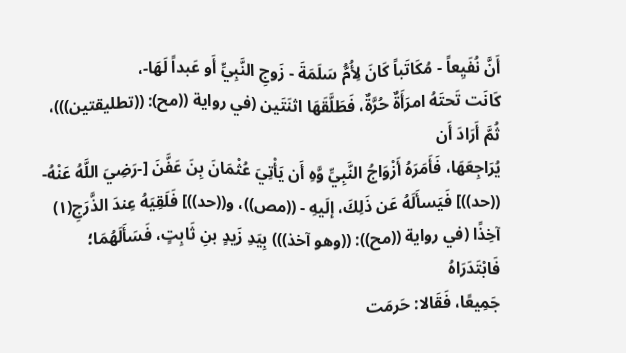أَنَّ نُفَيِعاً - مُكَاتَباً كَانَ لِأُمُّ سَلَمَةَ - زَوجِ النَّبِيِّ أَو عَبداً لَهَا-،
كَانَت تَحتَهُ امرَأَةٌ حُرَّةٌ، فَطَلَّقَهَا اثنَتَين (في رواية ((مح): ((تطليقتين)))، ثُمَّ أَرَادَ أَن
يُرَاجِعَهَا، فَأَمَرَهُ أَزْوَاجُ النَّبِيِّ وَّهِ أَن يَأْتِيَ عُثْمَانَ بِنَ عَفَّنَ [-رَضِيَ اللَّهُ عَنْهُ-
((حد))] فَيَسأَلَهُ عَن ذَلِكَ، إلَيهِ - ((مص))، و((حد))] فَلَقِيَهُ عِندَ الذَّرَجِ(١)
آخِذًا (في رواية ((مح)): ((وهو آخذ))) بِيَدِ زَيدٍ بنِ ثَابِتٍ، فَسَأَلَهُمَا؛ فَابْتَدَرَاهُ
جَمِيعًا، فَقَالا: حَرمَت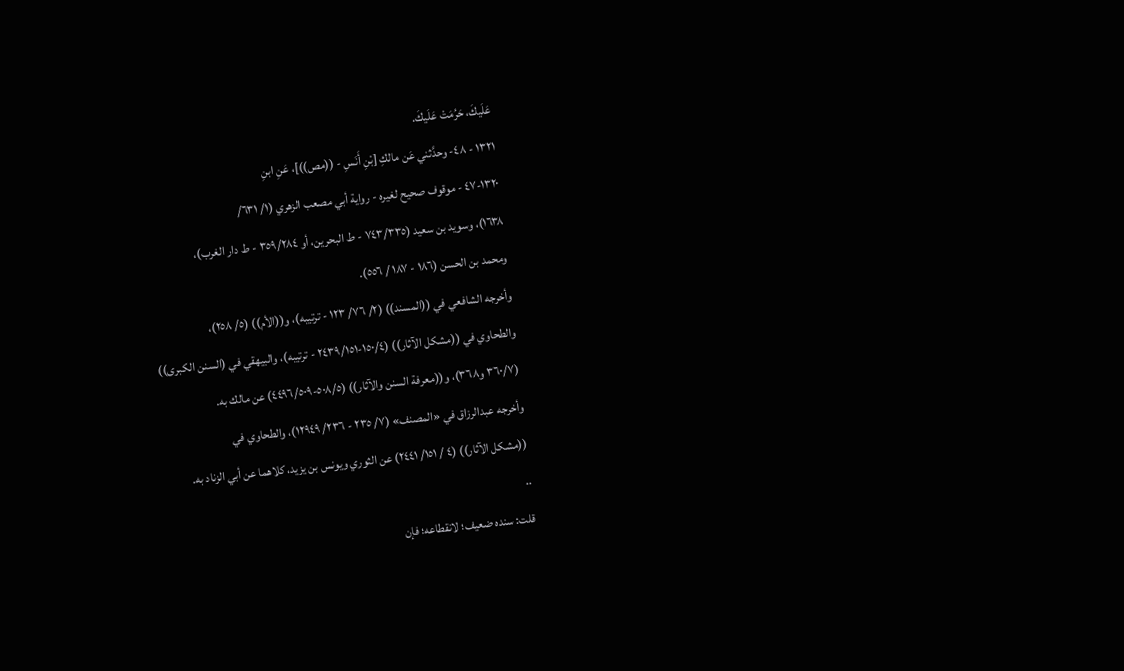عَلَيكَ، حَرُمَتْ عَلَيكَ.
١٣٢١ - ٤٨- وحدَّثني عَن مالكِ [بْنِ أَنَسِ - ((مص))]، عَنِ ابنِ
١٣٢٠-٤٧ - موقوف صحيح لغيره - رواية أبي مصعب الزهري (١/ ٦٣١/
١٦٣٨)، وسويد بن سعيد (٧٤٣/٣٣٥ - ط البحرين، أو ٣٥٩/٢٨٤ - ط دار الغرب)،
ومحمد بن الحسن (١٨٦ - ١٨٧ / ٥٥٦).
وأخرجه الشافعي في ((المسند)) (٢/ ٧٦/ ١٢٣ - ترتيبه)، و((الأم)) (٥/ ٢٥٨)،
والطحاوي في ((مشكل الآثار)) (١٥٠/٤-٢٤٣٩/١٥١ - ترتيبه)، والبيهقي في (السنن الكبرى))
(٣٦٠/٧ و٣٦٨)، و((معرفة السنن والآثار)) (٥٠٨/٥-٤٤٩٦/٥٠٩) عن مالك به.
وأخرجه عبدالرزاق في «المصنف» (٧/ ٢٣٥ - ٢٣٦/ ١٢٩٤٩)، والطحاوي في
((مشكل الآثار)) (٤ / ١٥١/ ٢٤٤١) عن الثوري ويونس بن يزيد، كلاهما عن أبي الزناد به.
..
قلت: سنده ضعيف؛ لانقطاعه؛ فإن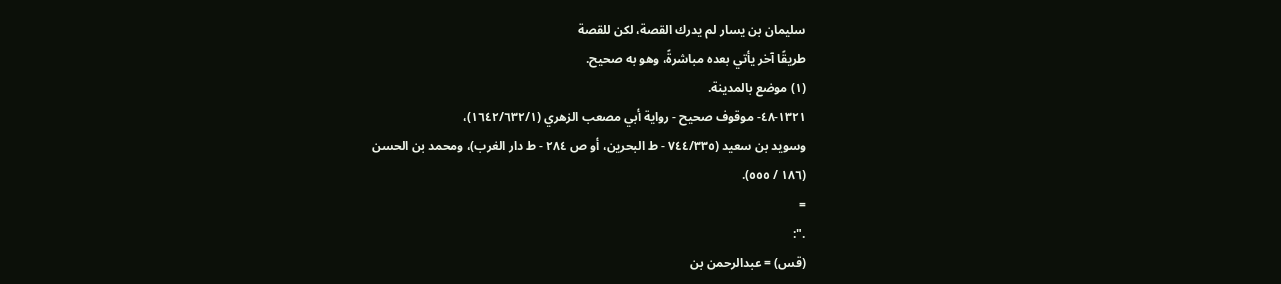سليمان بن يسار لم يدرك القصة، لكن للقصة
طريقًا آخر يأتي بعده مباشرةً، وهو به صحيح.
(١) موضع بالمدينة.
١٣٢١-٤٨- موقوف صحيح - رواية أبي مصعب الزهري (١٦٤٢/٦٣٢/١)،
وسويد بن سعيد (٧٤٤/٣٣٥ - ط البحرين، أو ص ٢٨٤ - ط دار الغرب)، ومحمد بن الحسن
(١٨٦ / ٥٥٥).
=
.":
(قس) = عبدالرحمن بن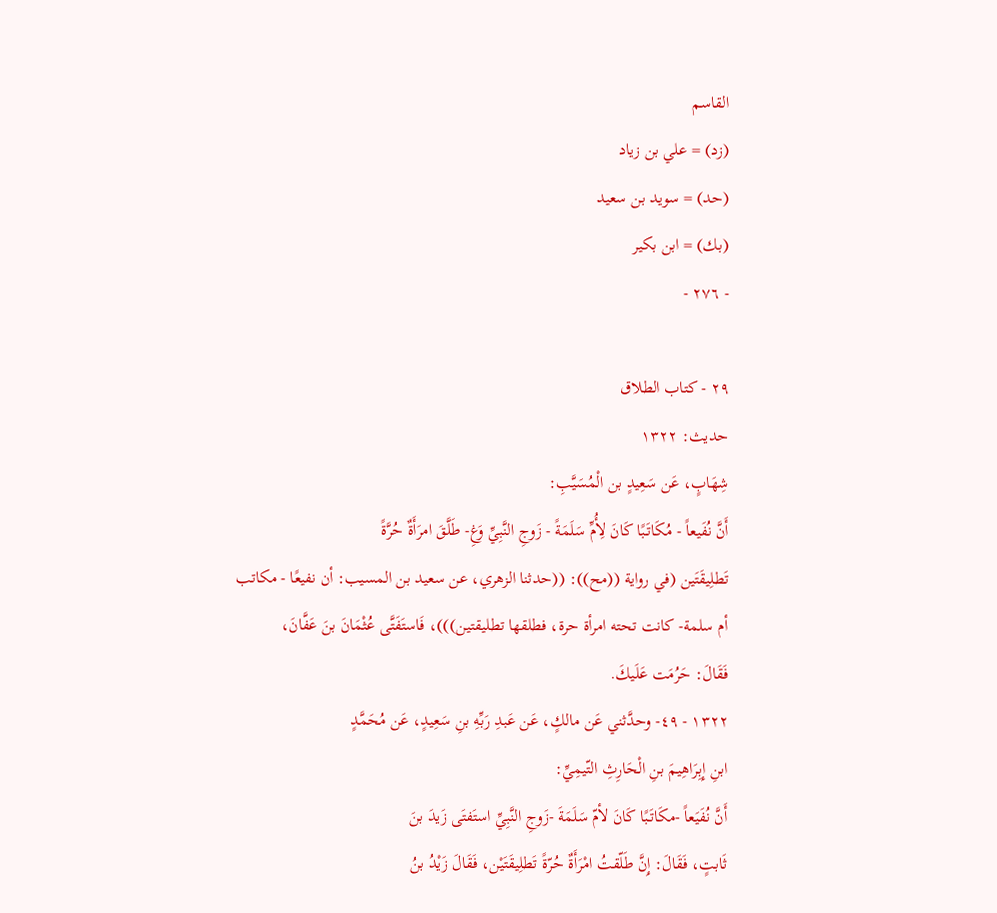القاسم
(زد) = علي بن زياد
(حد) = سوید بن سعيد
(بك) = ابن بكير
- ٢٧٦ -

٢٩ - كتاب الطلاق
حديث: ١٣٢٢
شِهَابٍ، عَن سَعِيدٍ بن الْمُسَيَّبِ:
أَنَّ نُفَيعاً - مُكَاتَبًا كَانَ لِأُمِّ سَلَمَةً - زَوجِ النَّبِيِّ وَغِ- طَلَّقَ امرَأَةٌ حُرَّةً
تَطلِيقَتَين (في رواية ((مح)): ((حدثنا الزهري، عن سعيد بن المسيب: أن نفيعًا - مكاتب
أم سلمة- كانت تحته امرأة حرة، فطلقها تطليقتين)))، فَاستَفَتَّى عُثْمَانَ بنَ عَفَّانَ،
فَقَالَ: حَرُمَت عَلَيكَ.
١٣٢٢ - ٤٩- وحدَّثني عَن مالكٍ، عَن عَبدِ رَبِّهِ بنِ سَعِيدٍ، عَن مُحَمَّدٍ
ابنِ إِبِرَاهِيمَ بنِ الْحَارِثِ التّيمِيِّ:
أَنَّ نُفَيَعاً -مكَاتَبًا كَانَ لأمّ سَلَمَةَ -زَوجِ النَّبِيِّ استَفتَى زَيدَ بنَ
ثَابتٍ، فَقَالَ: إِنَّ طَلّقتُ امْرَأَةٌ حُرّةً تَطلِيقَتَيْن، فَقَالَ زَيْدُ بنُ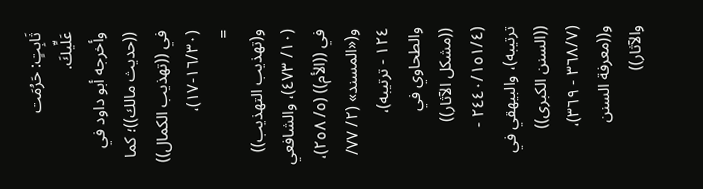ثَابِتٍ: حَرُمَت
عَلِّيكَ.
وأخرجه أبو داود في ((حديث مالك))؛ كما في ((تهذيب الكمال)) (١٦/٣٠-١٧)،
=
و(تهذيب التهذيب)) (١٠/ ٤٧٣)، والشافعي في ((الأم)) (٥/ ٢٥٨)، و(«المسند» (٢/ ٧٧/
١٢٤ - ترتيبه)، والطحاوي في ((مشكل الآثار)) (٢٤٤٠/١٥١/٤ - ترتيبه)، والبيهقي في
((السنن الكبرى)) (٣٦٨/٧ - ٣٦٩)، و((معرفة السنن والآثار))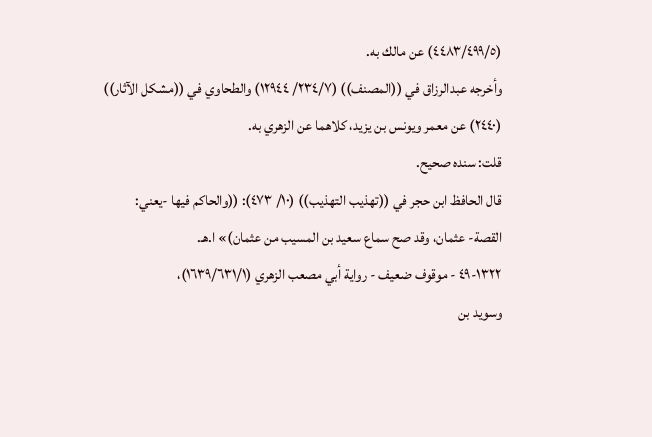(٤٤٨٣/٤٩٩/٥) عن مالك به.
وأخرجه عبدالرزاق في ((المصنف)) (٢٣٤/٧/ ١٢٩٤٤) والطحاوي في ((مشكل الآثار))
(٢٤٤٠) عن معمر ويونس بن يزيد، كلاهما عن الزهري به.
قلت: سنده صحيح.
قال الحافظ ابن حجر في ((تهذيب التهذيب)) (١٠/ ٤٧٣): ((والحاكم فيها -يعني:
القصة- عثمان، وقد صح سماع سعيد بن المسيب من عثمان)» ا.هـ.
١٣٢٢-٤٩ - موقوف ضعيف - رواية أبي مصعب الزهري (١٦٣٩/٦٣١/١)،
وسويد بن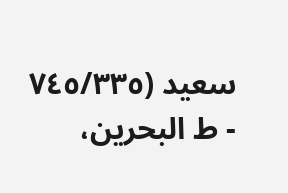سعيد (٧٤٥/٣٣٥ - ط البحرين،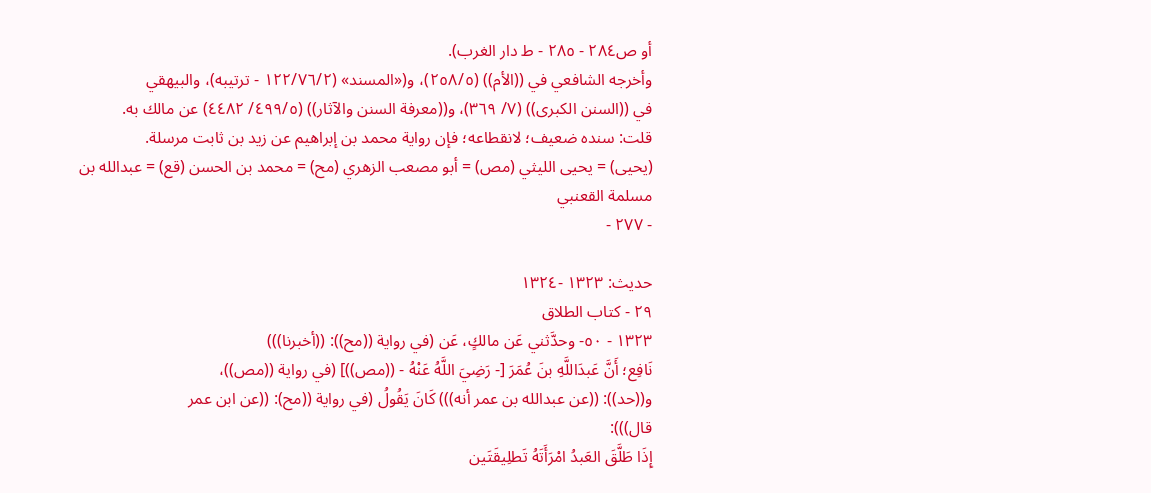أو ص٢٨٤ - ٢٨٥ - ط دار الغرب).
وأخرجه الشافعي في ((الأم)) (٢٥٨/٥)، و(«المسند» (١٢٢/٧٦/٢ - ترتيبه)، والبيهقي
في ((السنن الكبرى)) (٧/ ٣٦٩)، و((معرفة السنن والآثار)) (٤٩٩/٥/ ٤٤٨٢) عن مالك به.
قلت: سنده ضعيف؛ لانقطاعه؛ فإن رواية محمد بن إبراهيم عن زيد بن ثابت مرسلة.
(يحيى) = يحيى الليثي (مص) = أبو مصعب الزهري (مح) = محمد بن الحسن (قع) = عبدالله بن مسلمة القعنبي
- ٢٧٧ -

حديث: ١٣٢٣ -١٣٢٤
٢٩ - كتاب الطلاق
١٣٢٣ - ٥٠- وحدَّثني عَن مالكٍ، عَن (في رواية ((مح)): ((أخبرنا)))
نَافِع؛ أَنَّ عَبدَاللَّهِ بنَ عُمَرَ [- رَضِيَ اللَّهُ عَنْهُ - ((مص))] (في رواية ((مص))،
و((حد)): ((عن عبدالله بن عمر أنه))) كَانَ يَقُولُ (في رواية ((مح): ((عن ابن عمر
قال))):
إِذَا طَلَّقَ العَبدُ امْرَأَتَهُ تَطلِيقَتَين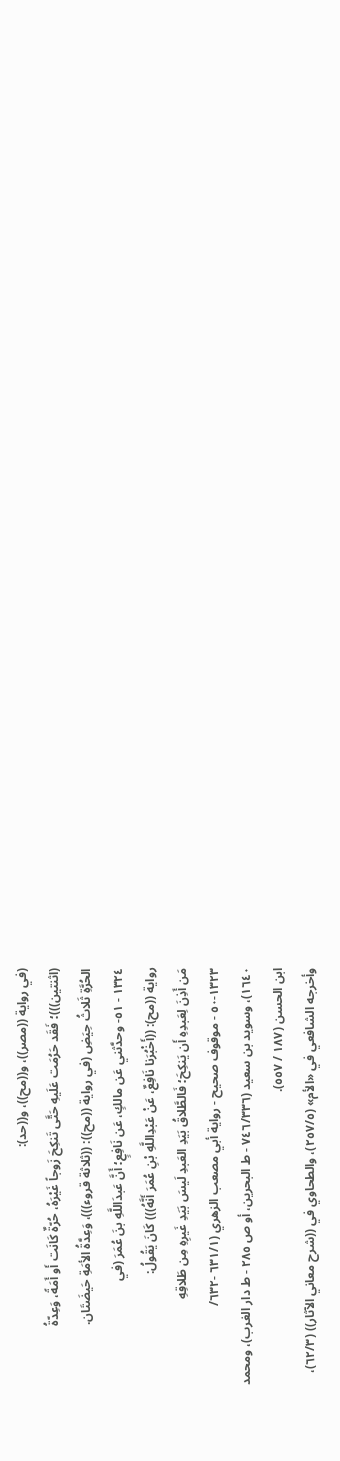(في رواية ((مصر))، و((مح))، و((حد):
(اثنتين)))؛ فَقَد حَرُمَت عَلَيهِ حَتَّى تَنكِحَ زَوجاً غَيْرَهُ، حُرّةٌ كَانَت أَو أَمَةً، وَعِدّةُ
الحُرَّةِ ثَلاثُ حِيَضِ (في رواية ((مح)): ((ثلاثة قروء)))، وَعِدَّةُ الأمَةِ حَيضَتَان.
١٣٢٤ - ٥١- وحدَّثني عَن مالكٍ، عَن نَافِعٍ؛ أَنَّ عَبدَاللَّهِ بنَ عُمَرَ (في
رواية ((مح): ((أَخْبُرَنا نَافِعٌ، عَنْ عَبْدِاللَّهِ بْنِ عُمَرَ أَنَّهُ))) كَانَ يَقُولُ:
مَن أَذِنَ لِعَبدِهِ أَن يَنكِحَ؛ فَالطَّلاقُ بَيَدِ العَبدِ لَيسَ بَيَدِ غَيرِهِ مِن طَلاقِهِ
١٣٢٣-٥٠ - موقوف صحيح - رواية أبي مصعب الزهري (٦٣١/١ -٦٣٢/
١٦٤٠)، وسويد بن سعيد (٧٤٦/٣٣٦ - ط البحرين، أو ص ٢٨٥ - ط دار الغرب)، ومحمد
ابن الحسن (١٨٧ / ٥٥٧).
وأخرجه الشافعي في «الأم» (٢٥٧/٥)، والطحاوي في ((شرح معاني الآثار)) (٦٢/٣)،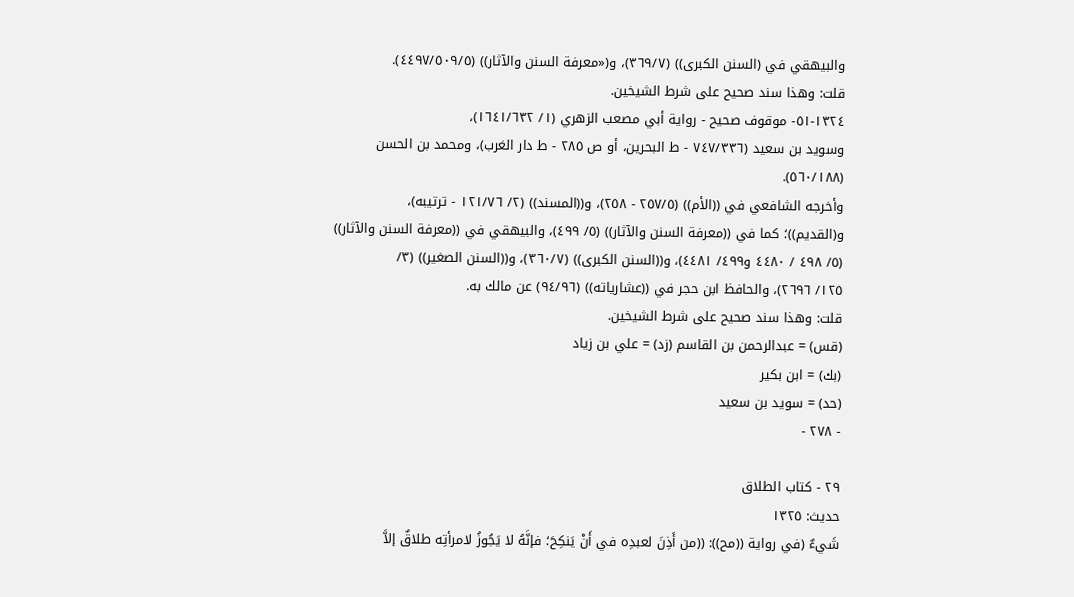والبيهقي في (السنن الكبرى)) (٣٦٩/٧)، و(«معرفة السنن والآثار)) (٤٤٩٧/٥٠٩/٥).
قلت: وهذا سند صحيح على شرط الشيخين.
١٣٢٤-٥١- موقوف صحيح - رواية أبي مصعب الزهري (١/ ١٦٤١/٦٣٢)،
وسويد بن سعيد (٧٤٧/٣٣٦ - ط البحرين، أو ص ٢٨٥ - ط دار الغرب)، ومحمد بن الحسن
(٥٦٠/١٨٨).
وأخرجه الشافعي في ((الأم)) (٢٥٧/٥ - ٢٥٨)، و((المسند)) (٢/ ١٢١/٧٦ - ترتيبه)،
و(القديم))؛ كما في ((معرفة السنن والآثار)) (٥/ ٤٩٩)، والبيهقي في ((معرفة السنن والآثار))
(٥/ ٤٩٨ / ٤٤٨٠ و٤٩٩/ ٤٤٨١)، و((السنن الكبرى)) (٣٦٠/٧)، و((السنن الصغير)) (٣/
١٢٥/ ٢٦٩٦)، والحافظ ابن حجر في ((عشاریاته)) (٩٤/٩٦) عن مالك به.
قلت: وهذا سند صحيح على شرط الشيخين.
(قس) = عبدالرحمن بن القاسم (زد) = علي بن زياد
(بك) = ابن بكير
(حد) = سويد بن سعيد
- ٢٧٨ -

٢٩ - كتاب الطلاق
حديث: ١٣٢٥
شَيءٌ (في رواية ((مح)): ((من أَذِنَ لعبدِه في أَنْ يَنكِحَ؛ فإنَّهُ لا يَجُوزُ لامرأتِه طلاقٌ إلاَّ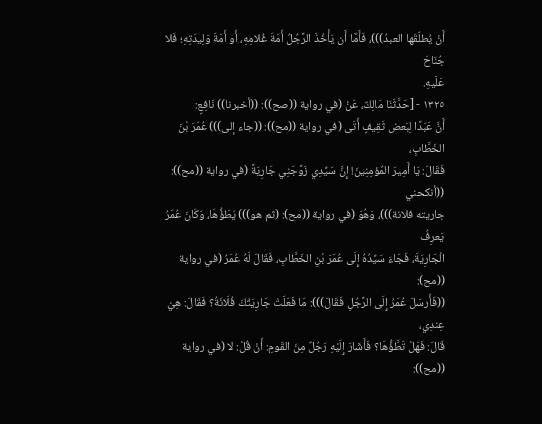أَنْ يُطلّقَها العبدُ)))، فَأَمَّا أَن يَأْخُذَ الرَّجُلُ أَمَةَ غُلامِهِ، أَو أَمَةَ وَلِيدَتِهِ؛ فَلا جُنَاحَ
عَلَيهِ.
١٣٢٥ - [حَدَّثَنَا مَالِكٌ، عَنْ (في رواية ((صح)): ((أخبرنا)) نَافِعٍ:
أَنَّ عَبَدًا لِبَعض ثَقِيفٍ أَتَى (في رواية ((مح)): ((جاء إلى))) عُمَرَ بْنَ الخَطَّابِ،
فَقَالَ: يَا أَمِيرَ المُؤمِنِينَ! إِنَّ سَيِّدِي زَوَّجَنِي جَارِيَةً (في رواية ((مح)): ((أنكحني
جاريته فلانة)))، وَهُوَ (في رواية ((مح): (ثم هو))) يَطَؤُّهَا، وَكَانَ عُمَرُ يَعرِفُ
الْجَارِيَةَ، فَجَاءَ سَيِّدُهُ إِلَى عُمَرَ بْنِ الخَطَّابِ، فَقَالَ لَهُ عُمَرُ (في رواية ((مح):
((فَأَرسَلَ عُمَرُ إِلَى الرَّجُلِ فَقَالَ))): مَا فَعَلَتْ جَارِيَتُكَ فُلَانَةُ؟ فَقَالَ: هِيْ عِندِي،
قَالَ: فَهَلْ تَطَّؤُّهَا؟ فَأَشَارَ إِلَيْهِ رَجُلٌ مِنَ القَومِ: أَنْ قُلْ: لا (في رواية ((مح)):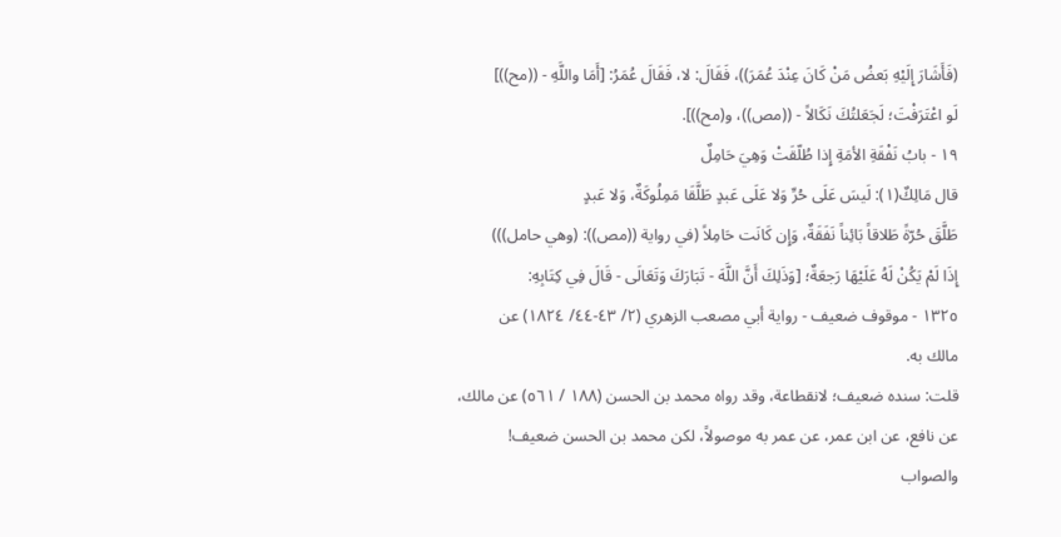(فَأَشَارَ إِلَيْهِ بَعضُ مَنْ كَانَ عِنْدَ عُمَرَ))، فَقَالَ: لا، فَقَالَ عُمَرُ: [أَمَا واللَّهِ - ((مح))]
لَو اعْتَرَفْتَ؛ لَجَعَلتُكَ نَكَالاً - ((مص))، و(مح))].
١٩ - بابُ نَفْقَةِ الأمَةِ إِذا طُلّقَتْ وَهِيَ حَامِلٌ
قال مَالِكٌ(١): لَيسَ عَلَى حُرِّ وَلا عَلَى عَبدٍ طَلَّقَا مَمِلُوكَةٌ، وَلا عَبدٍ
طَلَّقَ حُرّةً طَلاقاً بَائِناً نَفَقَةٌ، وَإِن كَانَت حَامِلاً (في رواية ((مص)): (وهي حامل)))
إِذَا لَمْ يَكُنْ لَهُ عَلَيْهَا رَجعَةٌ؛ [وَذَلِكَ أَنَّ اللَّهَ - تَبَارَكَ وَتَعَالَى - قَالَ فِي كِتَابِهِ:
١٣٢٥ - موقوف ضعيف - رواية أبي مصعب الزهري (٢/ ٤٣-٤٤/ ١٨٢٤) عن
مالك به.
قلت: سنده ضعيف؛ لانقطاعة، وقد رواه محمد بن الحسن (١٨٨ / ٥٦١) عن مالك،
عن نافع، عن ابن عمر، عن عمر به موصولاً، لكن محمد بن الحسن ضعيف! والصواب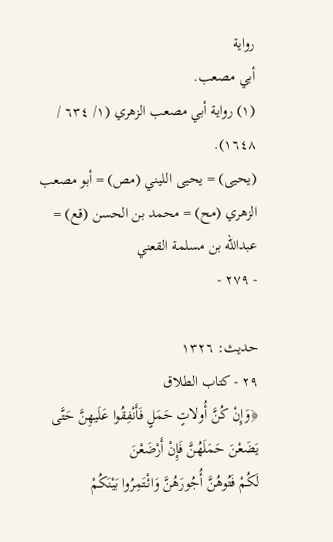رواية
أبي مصعب.
(١) رواية أبي مصعب الزهري (١/ ٦٣٤ / ١٦٤٨).
(يحيى) = يحيى الليني (مص) = أبو مصعب الزهري (مح) = محمد بن الحسن (قع) = عبدالله بن مسلمة القعني
- ٢٧٩ -

حديث: ١٣٢٦
٢٩ - كتاب الطلاق
﴿وَإِنْ كُنَّ أُولاتٍ حَمَلٍ فَأَنْفِقُوا عَلَيهِنَّ حَتَّى يَضَعْنَ حَمَلَهُنَّ فَإِنْ أَرْضَعْنَ
لَكُمْ فَتُوهُنَّ أُجُورَهُنَّ وَائْتَمِرُوا بَيْنَكُمْ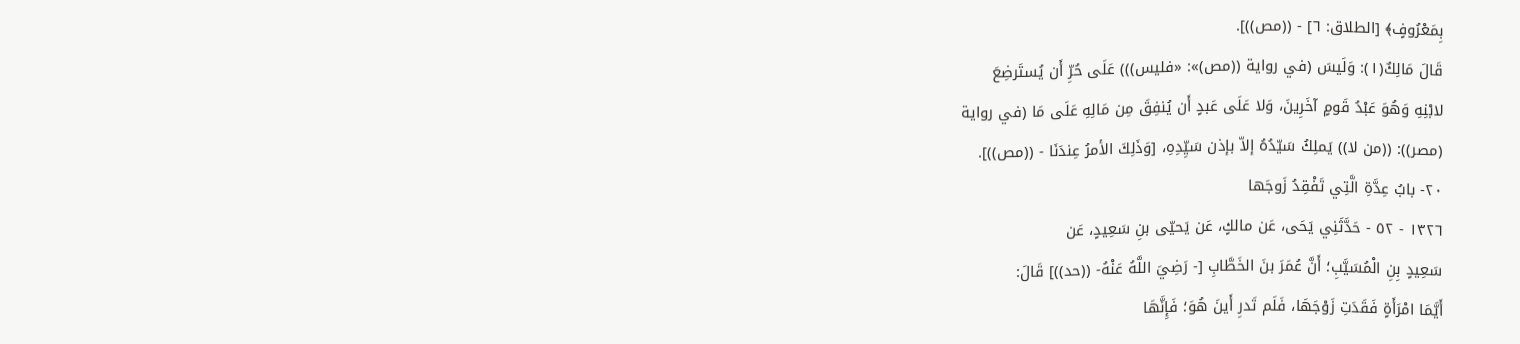بِمَعْرُوفٍ﴾ [الطلاق: ٦] - ((مص))].
قَالَ مَالِكٌ(١): وَلَيسَ (في رواية ((مص)»: «فليس))) عَلَى حُرِّ أَن يُستَرضِعَ
لابْنِهِ وَهُوَ عَبْدُ قَومٍ آخَرِينَ، وَلا عَلَى عَبدٍ أَن يُنفِقَ مِن مَالِهِ عَلَى مَا (في رواية
(مصر)): ((من لا)) يَملِكُ سَيّدُهُ إلاّ بإذن سَيِّدِهِ، [وَذَلِكَ الأمرُ عِندَنَا - ((مص))].
٢٠- بابُ عِدَّةِ الَّتِي تَفْقِدُ زَوجَها
١٣٢٦ - ٥٢ - حَدَّثَنِي يَحَى، عَن مالكٍ، عَن يَحيّى بنِ سَعِيدٍ، عَن
سَعِيدٍ بِنِ الْمُسَيَّبِ؛ أَنَّ عُمَرَ بنَ الخَطَّابِ [- رَضِيَ اللَّهُ عَنْهُ- ((حد))] قَالَ:
أَيَّمَا امْرَأَةٍ فَقَدَتِ زَوْجَهَا، فَلَم تَدرِ أَينَ هُوَ؛ فَإِنَّهَا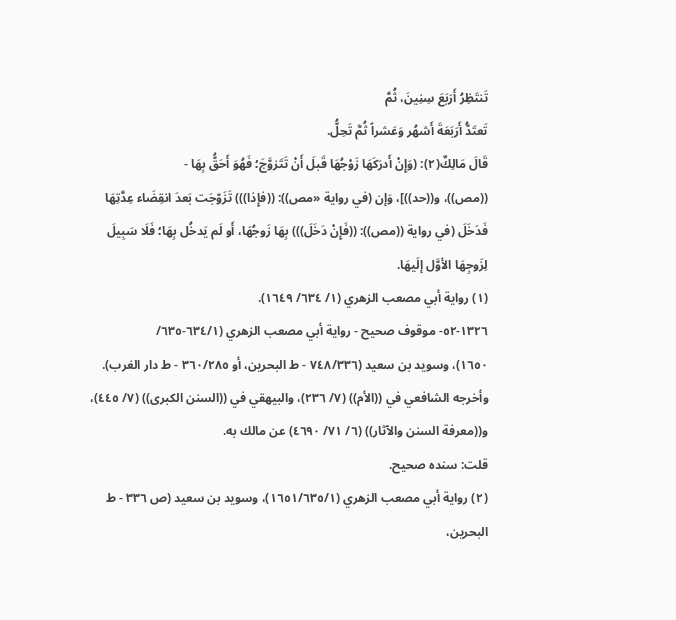تَنتَظِرُ أَرَبَعَ سِنِينَ، ثُمَّ
تَعتَدُّ أَرَبَعَةَ أَشهُر وَعَشراً ثُمَّ تَحِلُّ.
قَالَ مَالِكٌ(٢): (وَإِنْ أَدرَكَهَا زَوْجُهَا قَبلَ أَنْ تَتَزوَّجَ؛ فَهُوَ أَحَقُّ بِهَا -
((مص))، و((حد))]، وَإن (في رواية «مص)): ((فإِذا))) تَزَوّجَت بَعدَ انقِضَاء عِدَّتِهَا
فَدَخَلَ (في رواية ((مص)): ((فَإِنْ دَخَلَ))) بِهَا زَوجُهَا، أَو لَم يَدخُل بِهَا؛ فَلَا سَبِيلَ
لِزَوجِهَا الأوَّل إلَيهَا.
(١) رواية أبي مصعب الزهري (١/ ٦٣٤/ ١٦٤٩).
١٣٢٦-٥٢- موقوف صحيح - رواية أبي مصعب الزهري (٦٣٤/١-٦٣٥/
١٦٥٠)، وسويد بن سعيد (٧٤٨/٣٣٦ - ط البحرين، أو ٣٦٠/٢٨٥ - ط دار الغرب).
وأخرجه الشافعي في ((الأم)) (٧/ ٢٣٦)، والبيهقي في ((السنن الكبرى)) (٧/ ٤٤٥)،
و((معرفة السنن والآثار)) (٦/ ٧١/ ٤٦٩٠) عن مالك به.
قلت: سنده صحيح.
(٢) رواية أبي مصعب الزهري (١٦٥١/٦٣٥/١)، وسويد بن سعيد (ص ٣٣٦ - ط
البحرين،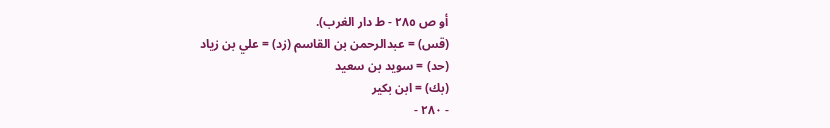أو ص ٢٨٥ - ط دار الغرب).
(قس) = عبدالرحمن بن القاسم (زد) = علي بن زياد
(حد) = سويد بن سعيد
(بك) = ابن بكير
- ٢٨٠ -